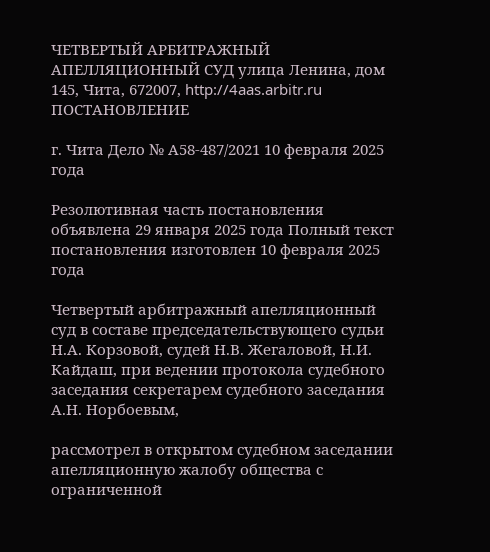ЧЕТВЕРТЫЙ АРБИТРАЖНЫЙ АПЕЛЛЯЦИОННЫЙ СУД улица Ленина, дом 145, Чита, 672007, http://4aas.arbitr.ru ПОСТАНОВЛЕНИЕ

г. Чита Дело № А58-487/2021 10 февраля 2025 года

Резолютивная часть постановления объявлена 29 января 2025 года Полный текст постановления изготовлен 10 февраля 2025 года

Четвертый арбитражный апелляционный суд в составе председательствующего судьи Н.А. Корзовой, судей Н.В. Жегаловой, Н.И. Кайдаш, при ведении протокола судебного заседания секретарем судебного заседания А.Н. Норбоевым,

рассмотрел в открытом судебном заседании апелляционную жалобу общества с ограниченной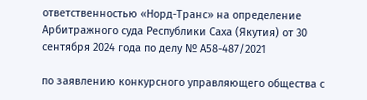ответственностью «Норд-Транс» на определение Арбитражного суда Республики Саха (Якутия) от 30 сентября 2024 года по делу № А58-487/2021

по заявлению конкурсного управляющего общества с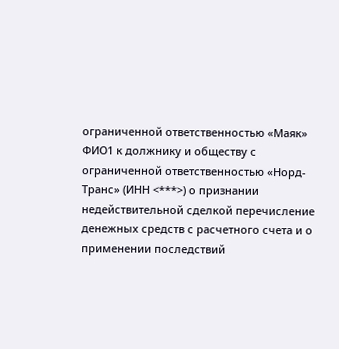ограниченной ответственностью «Маяк» ФИО1 к должнику и обществу с ограниченной ответственностью «Норд-Транс» (ИНН <***>) о признании недействительной сделкой перечисление денежных средств с расчетного счета и о применении последствий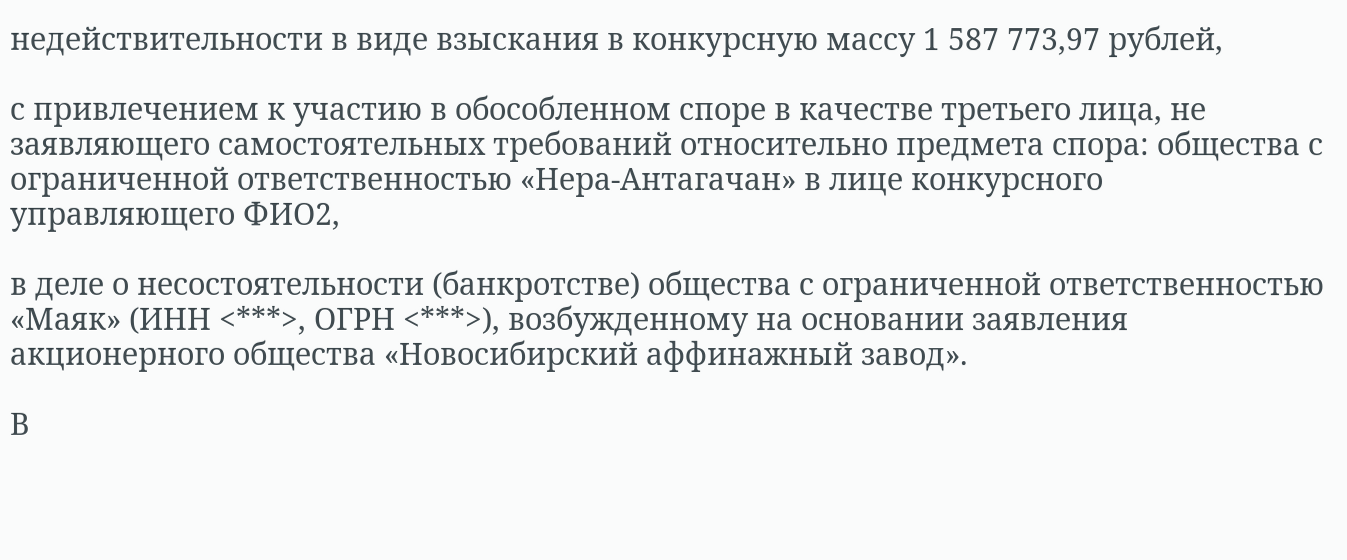недействительности в виде взыскания в конкурсную массу 1 587 773,97 рублей,

с привлечением к участию в обособленном споре в качестве третьего лица, не заявляющего самостоятельных требований относительно предмета спора: общества с ограниченной ответственностью «Нера-Антагачан» в лице конкурсного управляющего ФИО2,

в деле о несостоятельности (банкротстве) общества с ограниченной ответственностью «Маяк» (ИНН <***>, ОГРН <***>), возбужденному на основании заявления акционерного общества «Новосибирский аффинажный завод».

В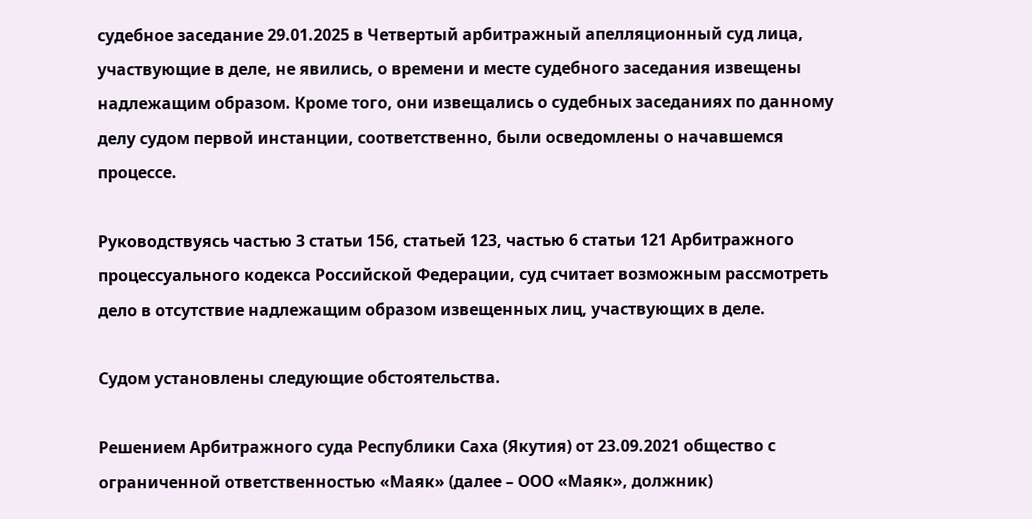судебное заседание 29.01.2025 в Четвертый арбитражный апелляционный суд лица, участвующие в деле, не явились, о времени и месте судебного заседания извещены надлежащим образом. Кроме того, они извещались о судебных заседаниях по данному делу судом первой инстанции, соответственно, были осведомлены о начавшемся процессе.

Руководствуясь частью 3 статьи 156, статьей 123, частью 6 статьи 121 Арбитражного процессуального кодекса Российской Федерации, суд считает возможным рассмотреть дело в отсутствие надлежащим образом извещенных лиц, участвующих в деле.

Судом установлены следующие обстоятельства.

Решением Арбитражного суда Республики Саха (Якутия) от 23.09.2021 общество с ограниченной ответственностью «Маяк» (далее – ООО «Маяк», должник)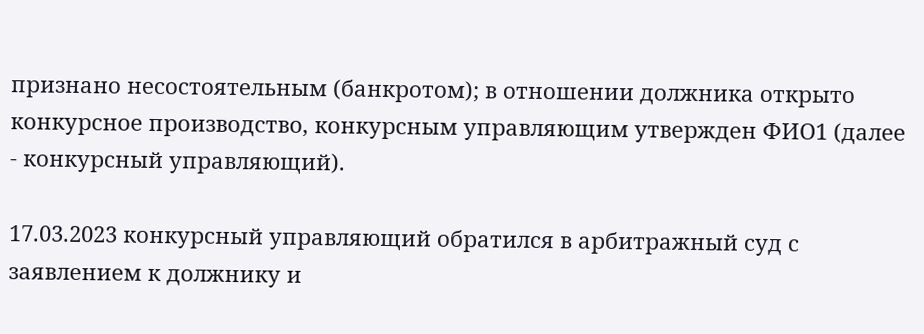признано несостоятельным (банкротом); в отношении должника открыто конкурсное производство, конкурсным управляющим утвержден ФИО1 (далее - конкурсный управляющий).

17.03.2023 конкурсный управляющий обратился в арбитражный суд с заявлением к должнику и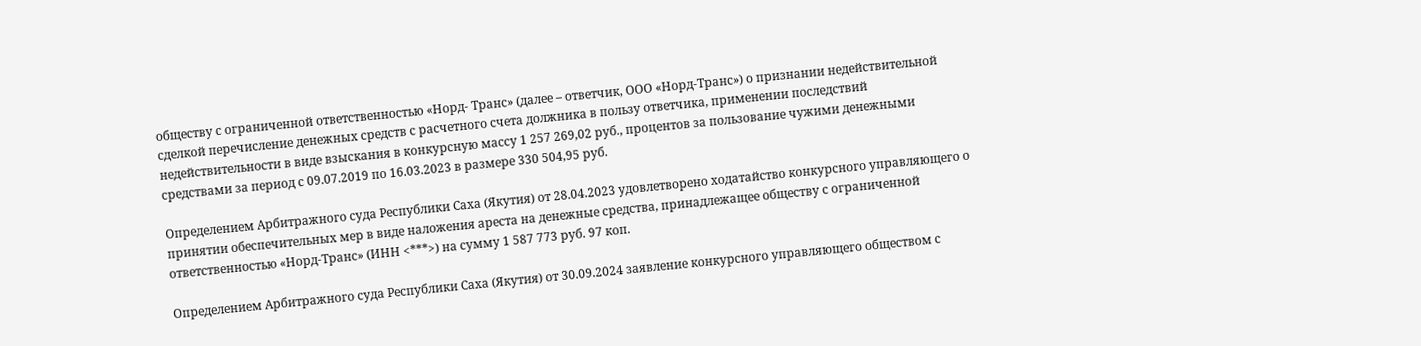обществу с ограниченной ответственностью «Норд- Транс» (далее – ответчик, ООО «Норд-Транс») о признании недействительной сделкой перечисление денежных средств с расчетного счета должника в пользу ответчика, применении последствий недействительности в виде взыскания в конкурсную массу 1 257 269,02 руб., процентов за пользование чужими денежными средствами за период с 09.07.2019 по 16.03.2023 в размере 330 504,95 руб.

Определением Арбитражного суда Республики Саха (Якутия) от 28.04.2023 удовлетворено ходатайство конкурсного управляющего о принятии обеспечительных мер в виде наложения ареста на денежные средства, принадлежащее обществу с ограниченной ответственностью «Норд-Транс» (ИНН <***>) на сумму 1 587 773 руб. 97 коп.

Определением Арбитражного суда Республики Саха (Якутия) от 30.09.2024 заявление конкурсного управляющего обществом с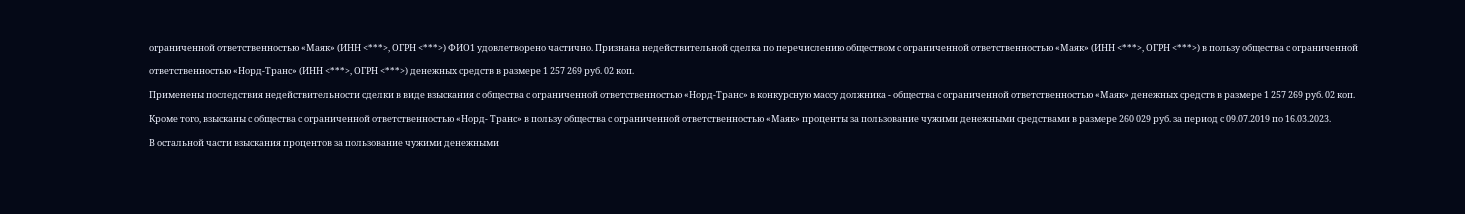ограниченной ответственностью «Маяк» (ИНН <***>, ОГРН <***>) ФИО1 удовлетворено частично. Признана недействительной сделка по перечислению обществом с ограниченной ответственностью «Маяк» (ИНН <***>, ОГРН <***>) в пользу общества с ограниченной

ответственностью «Норд-Транс» (ИНН <***>, ОГРН <***>) денежных средств в размере 1 257 269 руб. 02 коп.

Применены последствия недействительности сделки в виде взыскания с общества с ограниченной ответственностью «Норд-Транс» в конкурсную массу должника - общества с ограниченной ответственностью «Маяк» денежных средств в размере 1 257 269 руб. 02 коп.

Кроме того, взысканы с общества с ограниченной ответственностью «Норд- Транс» в пользу общества с ограниченной ответственностью «Маяк» проценты за пользование чужими денежными средствами в размере 260 029 руб. за период с 09.07.2019 по 16.03.2023.

В остальной части взыскания процентов за пользование чужими денежными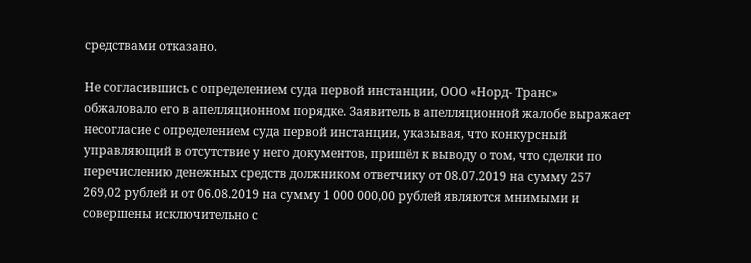средствами отказано.

Не согласившись с определением суда первой инстанции, ООО «Норд- Транс» обжаловало его в апелляционном порядке. Заявитель в апелляционной жалобе выражает несогласие с определением суда первой инстанции, указывая, что конкурсный управляющий в отсутствие у него документов, пришёл к выводу о том, что сделки по перечислению денежных средств должником ответчику от 08.07.2019 на сумму 257 269,02 рублей и от 06.08.2019 на сумму 1 000 000,00 рублей являются мнимыми и совершены исключительно с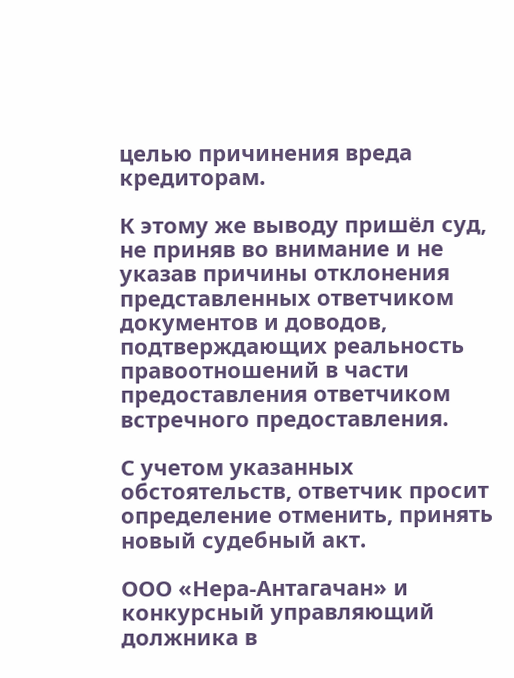целью причинения вреда кредиторам.

К этому же выводу пришёл суд, не приняв во внимание и не указав причины отклонения представленных ответчиком документов и доводов, подтверждающих реальность правоотношений в части предоставления ответчиком встречного предоставления.

С учетом указанных обстоятельств, ответчик просит определение отменить, принять новый судебный акт.

ООО «Нера-Антагачан» и конкурсный управляющий должника в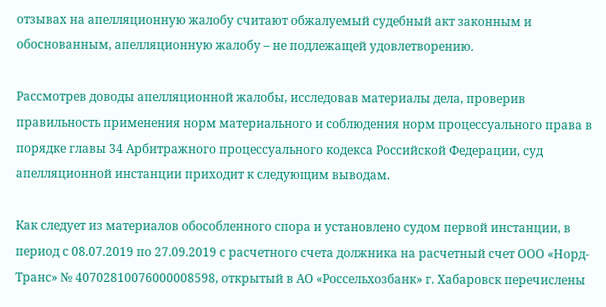отзывах на апелляционную жалобу считают обжалуемый судебный акт законным и обоснованным, апелляционную жалобу – не подлежащей удовлетворению.

Рассмотрев доводы апелляционной жалобы, исследовав материалы дела, проверив правильность применения норм материального и соблюдения норм процессуального права в порядке главы 34 Арбитражного процессуального кодекса Российской Федерации, суд апелляционной инстанции приходит к следующим выводам.

Как следует из материалов обособленного спора и установлено судом первой инстанции, в период с 08.07.2019 по 27.09.2019 с расчетного счета должника на расчетный счет ООО «Норд-Транс» № 40702810076000008598, открытый в АО «Россельхозбанк» г. Хабаровск перечислены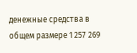денежные средства в общем размере 1 257 269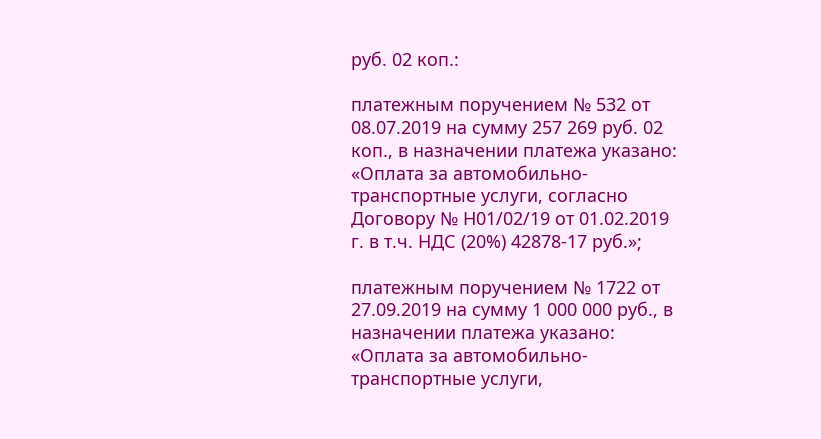руб. 02 коп.:

платежным поручением № 532 от 08.07.2019 на сумму 257 269 руб. 02 коп., в назначении платежа указано: «Оплата за автомобильно-транспортные услуги, согласно Договору № Н01/02/19 от 01.02.2019 г. в т.ч. НДС (20%) 42878-17 руб.»;

платежным поручением № 1722 от 27.09.2019 на сумму 1 000 000 руб., в назначении платежа указано: «Оплата за автомобильно-транспортные услуги,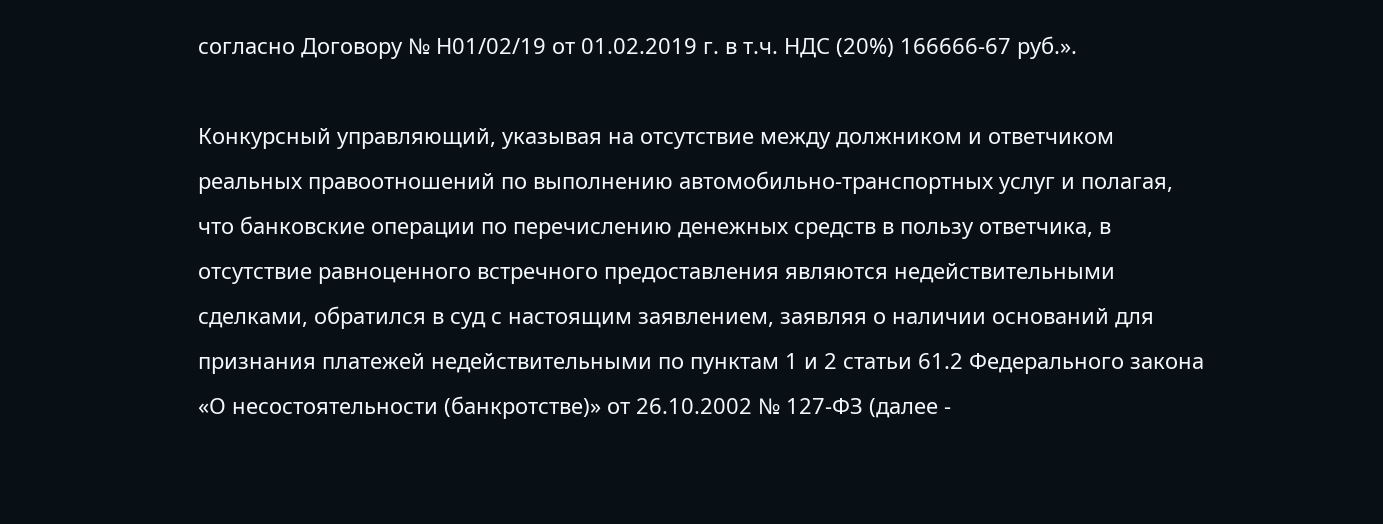согласно Договору № Н01/02/19 от 01.02.2019 г. в т.ч. НДС (20%) 166666-67 руб.».

Конкурсный управляющий, указывая на отсутствие между должником и ответчиком реальных правоотношений по выполнению автомобильно-транспортных услуг и полагая, что банковские операции по перечислению денежных средств в пользу ответчика, в отсутствие равноценного встречного предоставления являются недействительными сделками, обратился в суд с настоящим заявлением, заявляя о наличии оснований для признания платежей недействительными по пунктам 1 и 2 статьи 61.2 Федерального закона «О несостоятельности (банкротстве)» от 26.10.2002 № 127-ФЗ (далее -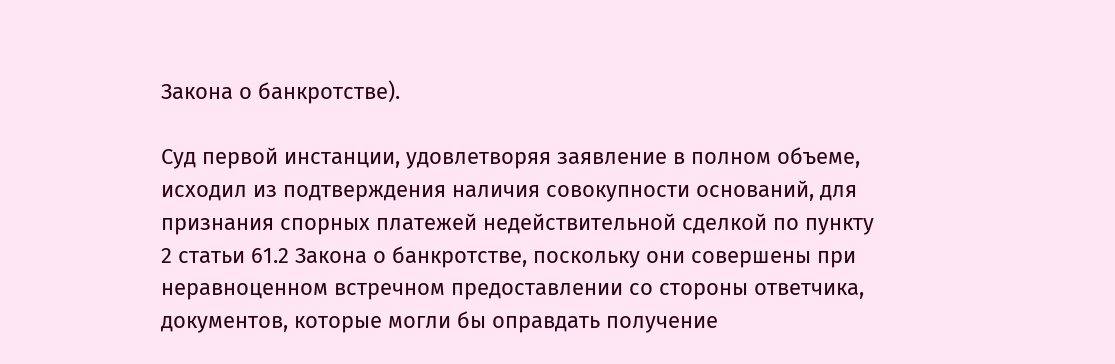Закона о банкротстве).

Суд первой инстанции, удовлетворяя заявление в полном объеме, исходил из подтверждения наличия совокупности оснований, для признания спорных платежей недействительной сделкой по пункту 2 статьи 61.2 Закона о банкротстве, поскольку они совершены при неравноценном встречном предоставлении со стороны ответчика, документов, которые могли бы оправдать получение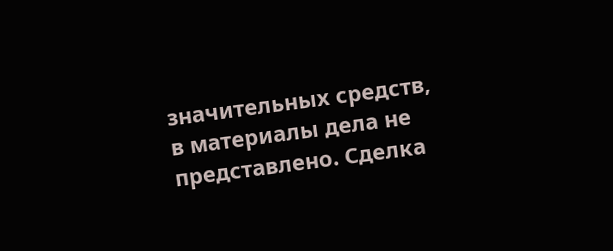значительных средств, в материалы дела не представлено. Сделка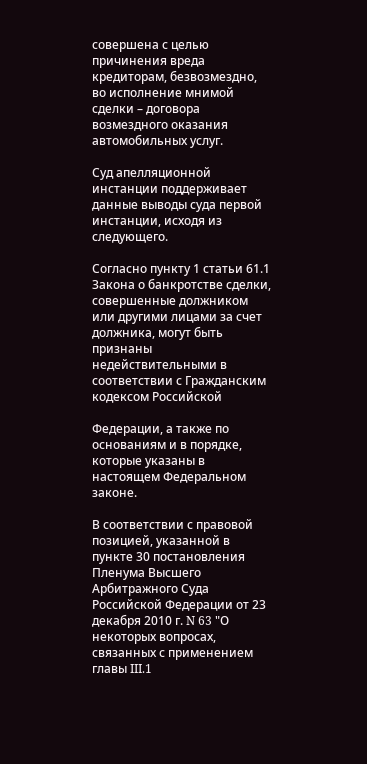совершена с целью причинения вреда кредиторам, безвозмездно, во исполнение мнимой сделки – договора возмездного оказания автомобильных услуг.

Суд апелляционной инстанции поддерживает данные выводы суда первой инстанции, исходя из следующего.

Согласно пункту 1 статьи 61.1 Закона о банкротстве сделки, совершенные должником или другими лицами за счет должника, могут быть признаны недействительными в соответствии с Гражданским кодексом Российской

Федерации, а также по основаниям и в порядке, которые указаны в настоящем Федеральном законе.

В соответствии с правовой позицией, указанной в пункте 30 постановления Пленума Высшего Арбитражного Суда Российской Федерации от 23 декабря 2010 г. N 63 "О некоторых вопросах, связанных с применением главы III.1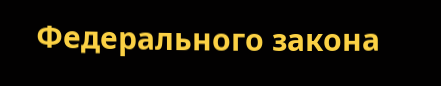Федерального закона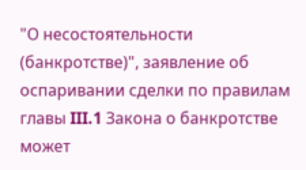"О несостоятельности (банкротстве)", заявление об оспаривании сделки по правилам главы III.1 Закона о банкротстве может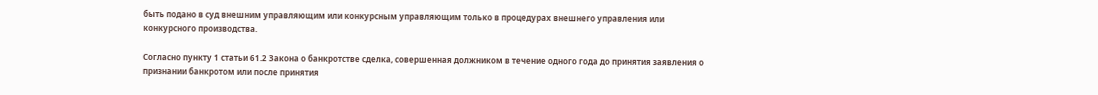быть подано в суд внешним управляющим или конкурсным управляющим только в процедурах внешнего управления или конкурсного производства.

Согласно пункту 1 статьи 61.2 Закона о банкротстве сделка, совершенная должником в течение одного года до принятия заявления о признании банкротом или после принятия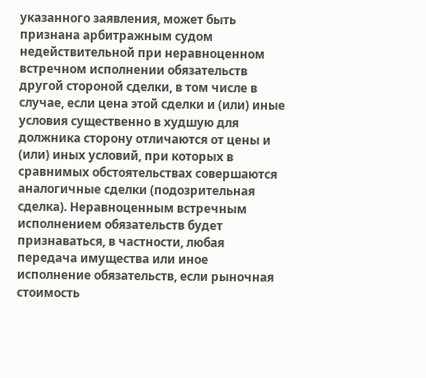указанного заявления, может быть признана арбитражным судом недействительной при неравноценном встречном исполнении обязательств другой стороной сделки, в том числе в случае, если цена этой сделки и (или) иные условия существенно в худшую для должника сторону отличаются от цены и (или) иных условий, при которых в сравнимых обстоятельствах совершаются аналогичные сделки (подозрительная сделка). Неравноценным встречным исполнением обязательств будет признаваться, в частности, любая передача имущества или иное исполнение обязательств, если рыночная стоимость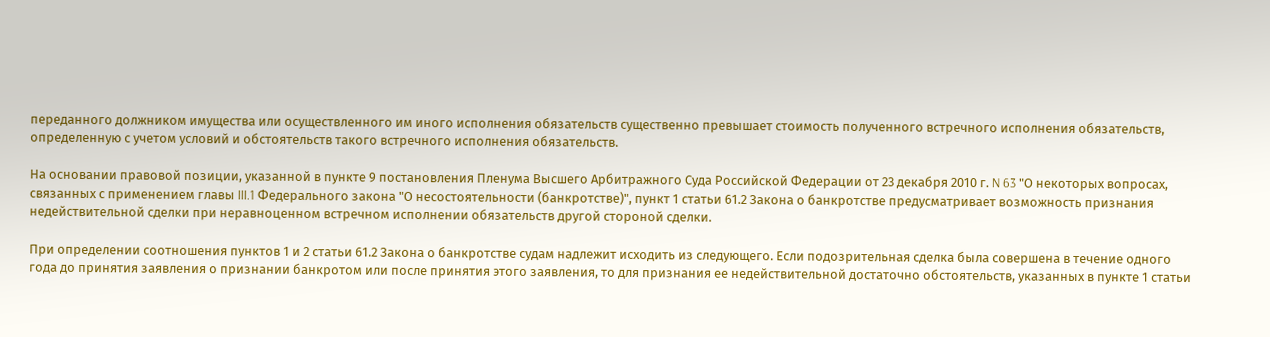переданного должником имущества или осуществленного им иного исполнения обязательств существенно превышает стоимость полученного встречного исполнения обязательств, определенную с учетом условий и обстоятельств такого встречного исполнения обязательств.

На основании правовой позиции, указанной в пункте 9 постановления Пленума Высшего Арбитражного Суда Российской Федерации от 23 декабря 2010 г. N 63 "О некоторых вопросах, связанных с применением главы III.1 Федерального закона "О несостоятельности (банкротстве)", пункт 1 статьи 61.2 Закона о банкротстве предусматривает возможность признания недействительной сделки при неравноценном встречном исполнении обязательств другой стороной сделки.

При определении соотношения пунктов 1 и 2 статьи 61.2 Закона о банкротстве судам надлежит исходить из следующего. Если подозрительная сделка была совершена в течение одного года до принятия заявления о признании банкротом или после принятия этого заявления, то для признания ее недействительной достаточно обстоятельств, указанных в пункте 1 статьи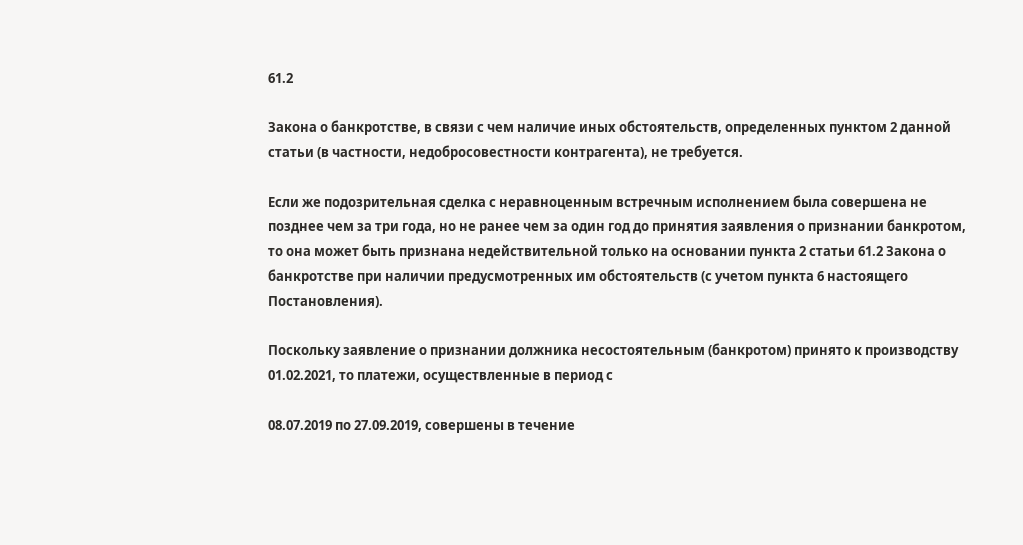61.2

Закона о банкротстве, в связи с чем наличие иных обстоятельств, определенных пунктом 2 данной статьи (в частности, недобросовестности контрагента), не требуется.

Если же подозрительная сделка с неравноценным встречным исполнением была совершена не позднее чем за три года, но не ранее чем за один год до принятия заявления о признании банкротом, то она может быть признана недействительной только на основании пункта 2 статьи 61.2 Закона о банкротстве при наличии предусмотренных им обстоятельств (с учетом пункта 6 настоящего Постановления).

Поскольку заявление о признании должника несостоятельным (банкротом) принято к производству 01.02.2021, то платежи, осуществленные в период с

08.07.2019 по 27.09.2019, совершены в течение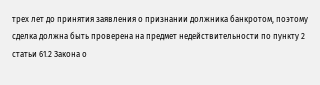трех лет до принятия заявления о признании должника банкротом, поэтому сделка должна быть проверена на предмет недействительности по пункту 2 статьи 61.2 Закона о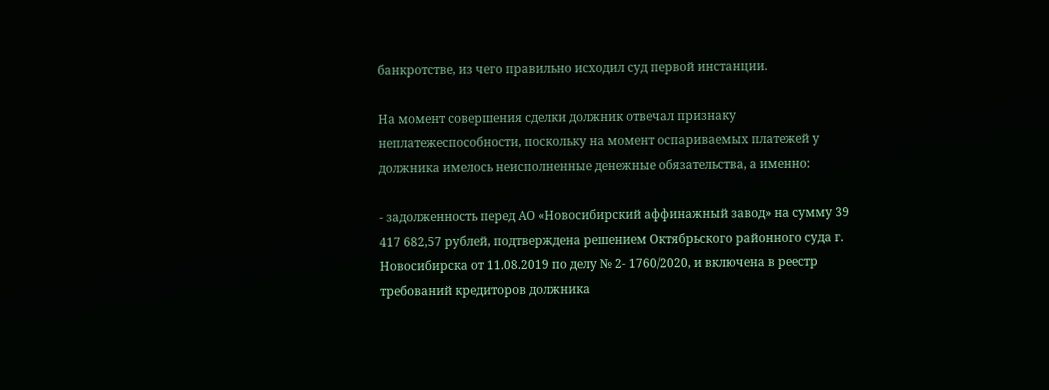банкротстве, из чего правильно исходил суд первой инстанции.

На момент совершения сделки должник отвечал признаку неплатежеспособности, поскольку на момент оспариваемых платежей у должника имелось неисполненные денежные обязательства, а именно:

- задолженность перед АО «Новосибирский аффинажный завод» на сумму 39 417 682,57 рублей, подтверждена решением Октябрьского районного суда г. Новосибирска от 11.08.2019 по делу № 2- 1760/2020, и включена в реестр требований кредиторов должника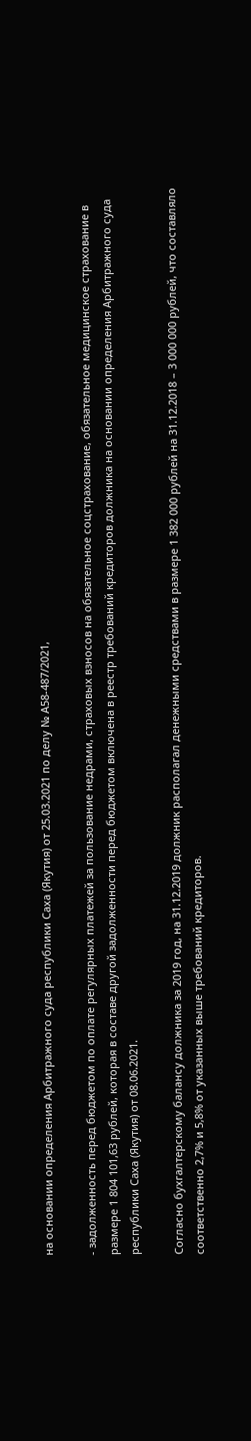на основании определения Арбитражного суда республики Саха (Якутия) от 25.03.2021 по делу № А58-487/2021,

- задолженность перед бюджетом по оплате регулярных платежей за пользование недрами, страховых взносов на обязательное соцстрахование, обязательное медицинское страхование в размере 1 804 101,63 рублей, которая в составе другой задолженности перед бюджетом включена в реестр требований кредиторов должника на основании определения Арбитражного суда республики Саха (Якутия) от 08.06.2021.

Согласно бухгалтерскому балансу должника за 2019 год, на 31.12.2019 должник располагал денежными средствами в размере 1 382 000 рублей на 31.12.2018 – 3 000 000 рублей, что составляло соответственно 2,7% и 5,8% от указанных выше требований кредиторов.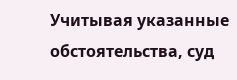Учитывая указанные обстоятельства, суд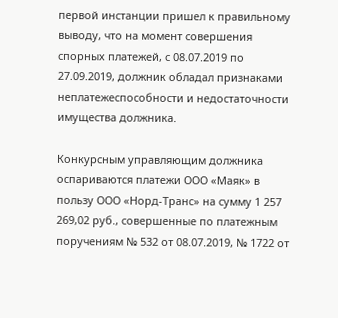первой инстанции пришел к правильному выводу, что на момент совершения спорных платежей, с 08.07.2019 по 27.09.2019, должник обладал признаками неплатежеспособности и недостаточности имущества должника.

Конкурсным управляющим должника оспариваются платежи ООО «Маяк» в пользу ООО «Норд-Транс» на сумму 1 257 269,02 руб., совершенные по платежным поручениям № 532 от 08.07.2019, № 1722 от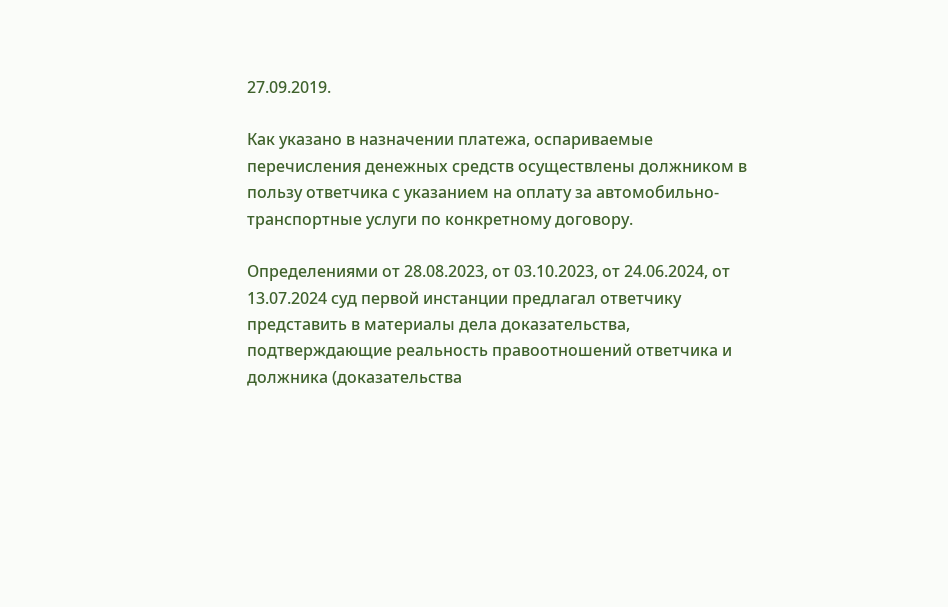27.09.2019.

Как указано в назначении платежа, оспариваемые перечисления денежных средств осуществлены должником в пользу ответчика с указанием на оплату за автомобильно-транспортные услуги по конкретному договору.

Определениями от 28.08.2023, от 03.10.2023, от 24.06.2024, от 13.07.2024 суд первой инстанции предлагал ответчику представить в материалы дела доказательства, подтверждающие реальность правоотношений ответчика и должника (доказательства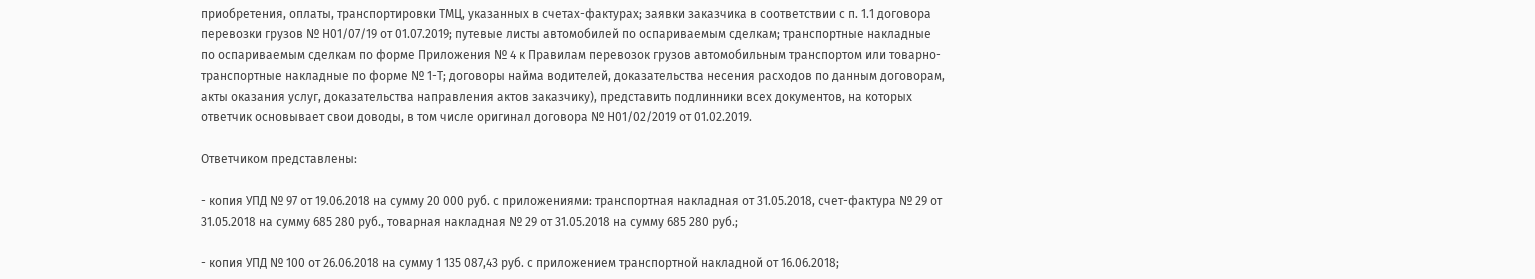приобретения, оплаты, транспортировки ТМЦ, указанных в счетах-фактурах; заявки заказчика в соответствии с п. 1.1 договора перевозки грузов № Н01/07/19 от 01.07.2019; путевые листы автомобилей по оспариваемым сделкам; транспортные накладные по оспариваемым сделкам по форме Приложения № 4 к Правилам перевозок грузов автомобильным транспортом или товарно-транспортные накладные по форме № 1-Т; договоры найма водителей, доказательства несения расходов по данным договорам, акты оказания услуг, доказательства направления актов заказчику), представить подлинники всех документов, на которых ответчик основывает свои доводы, в том числе оригинал договора № Н01/02/2019 от 01.02.2019.

Ответчиком представлены:

- копия УПД № 97 от 19.06.2018 на сумму 20 000 руб. с приложениями: транспортная накладная от 31.05.2018, счет-фактура № 29 от 31.05.2018 на сумму 685 280 руб., товарная накладная № 29 от 31.05.2018 на сумму 685 280 руб.;

- копия УПД № 100 от 26.06.2018 на сумму 1 135 087,43 руб. с приложением транспортной накладной от 16.06.2018;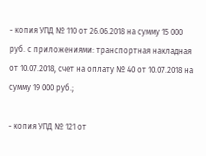- копия УПД № 110 от 26.06.2018 на сумму 15 000 руб. с приложениями: транспортная накладная от 10.07.2018, счет на оплату № 40 от 10.07.2018 на сумму 19 000 руб.;

- копия УПД № 121 от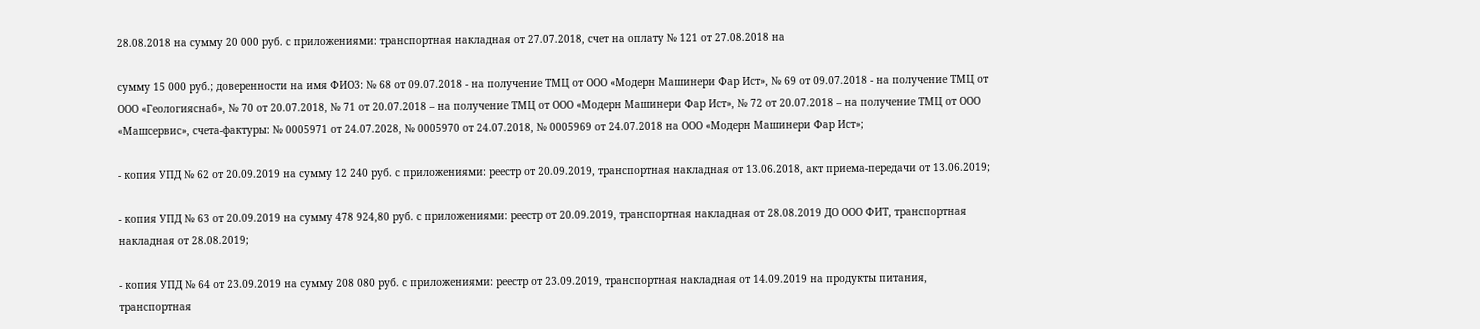28.08.2018 на сумму 20 000 руб. с приложениями: транспортная накладная от 27.07.2018, счет на оплату № 121 от 27.08.2018 на

сумму 15 000 руб.; доверенности на имя ФИО3: № 68 от 09.07.2018 - на получение ТМЦ от ООО «Модерн Машинери Фар Ист», № 69 от 09.07.2018 - на получение ТМЦ от ООО «Геологияснаб», № 70 от 20.07.2018, № 71 от 20.07.2018 – на получение ТМЦ от ООО «Модерн Машинери Фар Ист», № 72 от 20.07.2018 – на получение ТМЦ от ООО «Машсервис», счета-фактуры: № 0005971 от 24.07.2028, № 0005970 от 24.07.2018, № 0005969 от 24.07.2018 на ООО «Модерн Машинери Фар Ист»;

- копия УПД № 62 от 20.09.2019 на сумму 12 240 руб. с приложениями: реестр от 20.09.2019, транспортная накладная от 13.06.2018, акт приема-передачи от 13.06.2019;

- копия УПД № 63 от 20.09.2019 на сумму 478 924,80 руб. с приложениями: реестр от 20.09.2019, транспортная накладная от 28.08.2019 ДО ООО ФИТ, транспортная накладная от 28.08.2019;

- копия УПД № 64 от 23.09.2019 на сумму 208 080 руб. с приложениями: реестр от 23.09.2019, транспортная накладная от 14.09.2019 на продукты питания, транспортная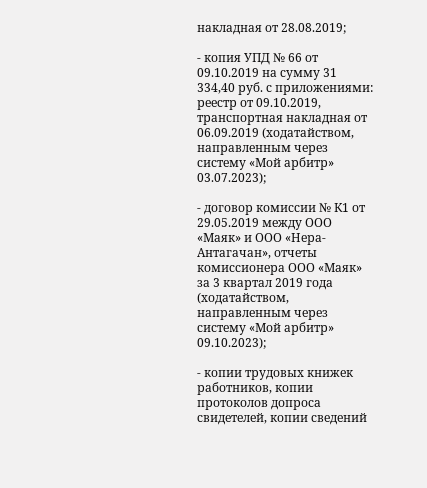накладная от 28.08.2019;

- копия УПД № 66 от 09.10.2019 на сумму 31 334,40 руб. с приложениями: реестр от 09.10.2019, транспортная накладная от 06.09.2019 (ходатайством, направленным через систему «Мой арбитр» 03.07.2023);

- договор комиссии № К1 от 29.05.2019 между ООО «Маяк» и ООО «Нера- Антагачан», отчеты комиссионера ООО «Маяк» за 3 квартал 2019 года (ходатайством, направленным через систему «Мой арбитр» 09.10.2023);

- копии трудовых книжек работников, копии протоколов допроса свидетелей, копии сведений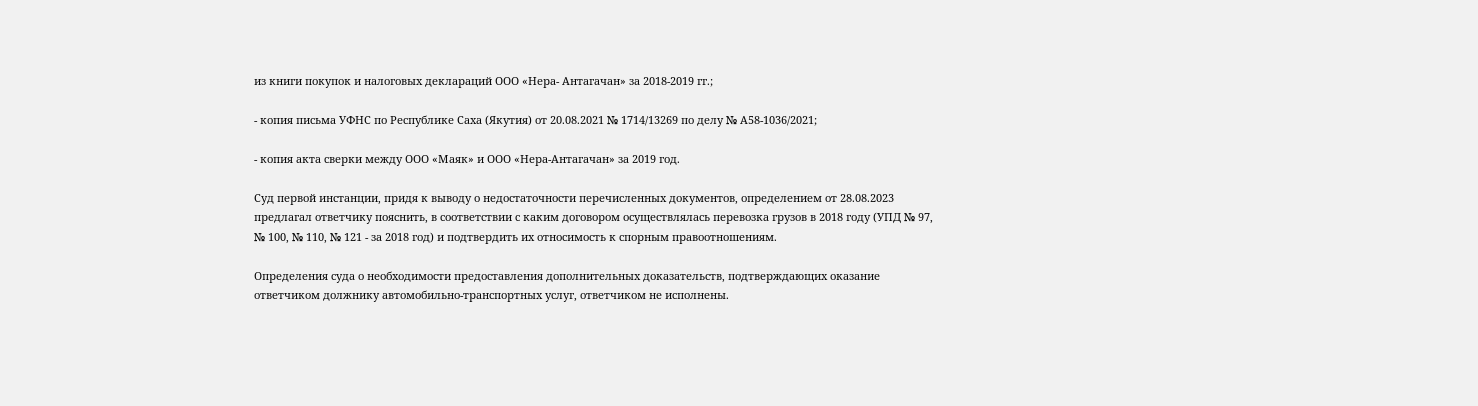из книги покупок и налоговых деклараций ООО «Нера- Антагачан» за 2018-2019 гг.;

- копия письма УФНС по Республике Саха (Якутия) от 20.08.2021 № 1714/13269 по делу № А58-1036/2021;

- копия акта сверки между ООО «Маяк» и ООО «Нера-Антагачан» за 2019 год.

Суд первой инстанции, придя к выводу о недостаточности перечисленных документов, определением от 28.08.2023 предлагал ответчику пояснить, в соответствии с каким договором осуществлялась перевозка грузов в 2018 году (УПД № 97, № 100, № 110, № 121 - за 2018 год) и подтвердить их относимость к спорным правоотношениям.

Определения суда о необходимости предоставления дополнительных доказательств, подтверждающих оказание ответчиком должнику автомобильно-транспортных услуг, ответчиком не исполнены.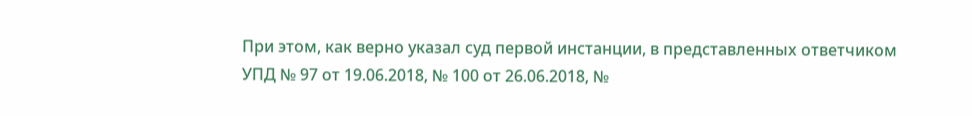При этом, как верно указал суд первой инстанции, в представленных ответчиком УПД № 97 от 19.06.2018, № 100 от 26.06.2018, №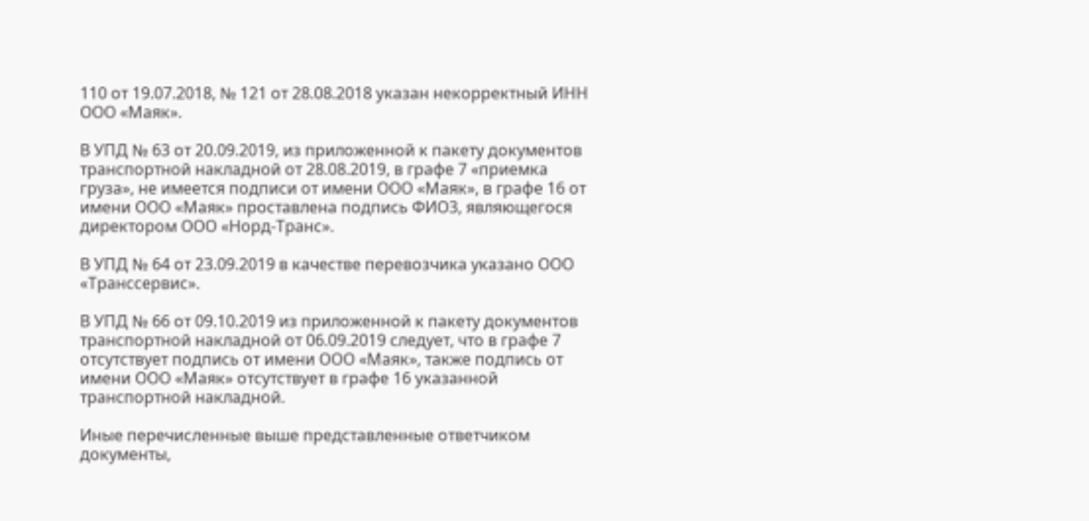110 от 19.07.2018, № 121 от 28.08.2018 указан некорректный ИНН ООО «Маяк».

В УПД № 63 от 20.09.2019, из приложенной к пакету документов транспортной накладной от 28.08.2019, в графе 7 «приемка груза», не имеется подписи от имени ООО «Маяк», в графе 16 от имени ООО «Маяк» проставлена подпись ФИО3, являющегося директором ООО «Норд-Транс».

В УПД № 64 от 23.09.2019 в качестве перевозчика указано ООО «Транссервис».

В УПД № 66 от 09.10.2019 из приложенной к пакету документов транспортной накладной от 06.09.2019 следует, что в графе 7 отсутствует подпись от имени ООО «Маяк», также подпись от имени ООО «Маяк» отсутствует в графе 16 указанной транспортной накладной.

Иные перечисленные выше представленные ответчиком документы,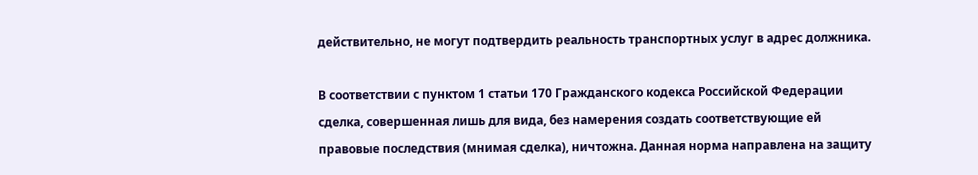действительно, не могут подтвердить реальность транспортных услуг в адрес должника.

В соответствии с пунктом 1 статьи 170 Гражданского кодекса Российской Федерации сделка, совершенная лишь для вида, без намерения создать соответствующие ей правовые последствия (мнимая сделка), ничтожна. Данная норма направлена на защиту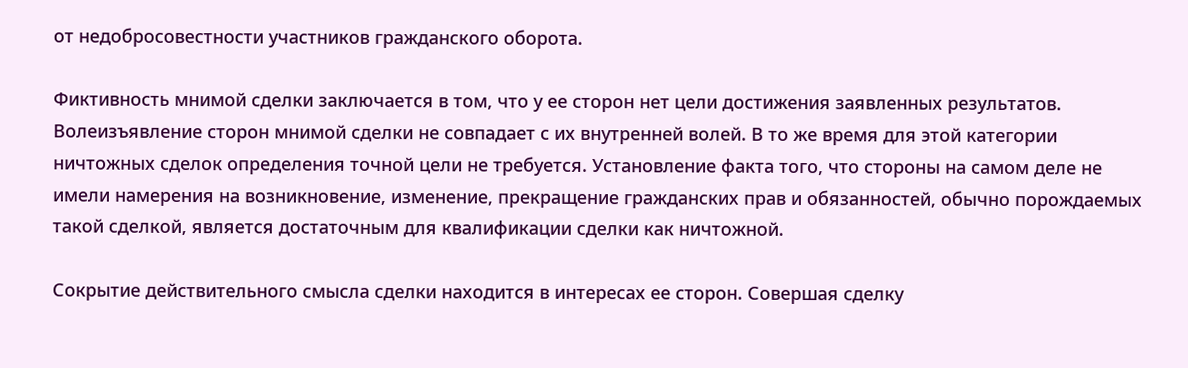от недобросовестности участников гражданского оборота.

Фиктивность мнимой сделки заключается в том, что у ее сторон нет цели достижения заявленных результатов. Волеизъявление сторон мнимой сделки не совпадает с их внутренней волей. В то же время для этой категории ничтожных сделок определения точной цели не требуется. Установление факта того, что стороны на самом деле не имели намерения на возникновение, изменение, прекращение гражданских прав и обязанностей, обычно порождаемых такой сделкой, является достаточным для квалификации сделки как ничтожной.

Сокрытие действительного смысла сделки находится в интересах ее сторон. Совершая сделку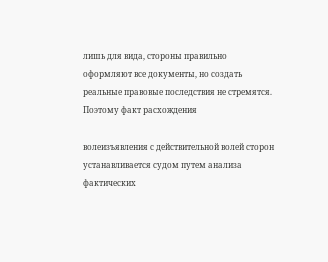лишь для вида, стороны правильно оформляют все документы, но создать реальные правовые последствия не стремятся. Поэтому факт расхождения

волеизъявления с действительной волей сторон устанавливается судом путем анализа фактических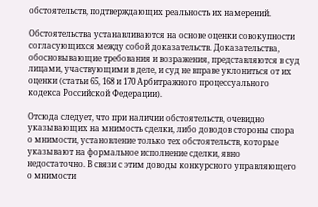обстоятельств, подтверждающих реальность их намерений.

Обстоятельства устанавливаются на основе оценки совокупности согласующихся между собой доказательств. Доказательства, обосновывающие требования и возражения, представляются в суд лицами, участвующими в деле, и суд не вправе уклониться от их оценки (статьи 65, 168 и 170 Арбитражного процессуального кодекса Российской Федерации).

Отсюда следует, что при наличии обстоятельств, очевидно указывающих на мнимость сделки, либо доводов стороны спора о мнимости, установление только тех обстоятельств, которые указывают на формальное исполнение сделки, явно недостаточно. В связи с этим доводы конкурсного управляющего о мнимости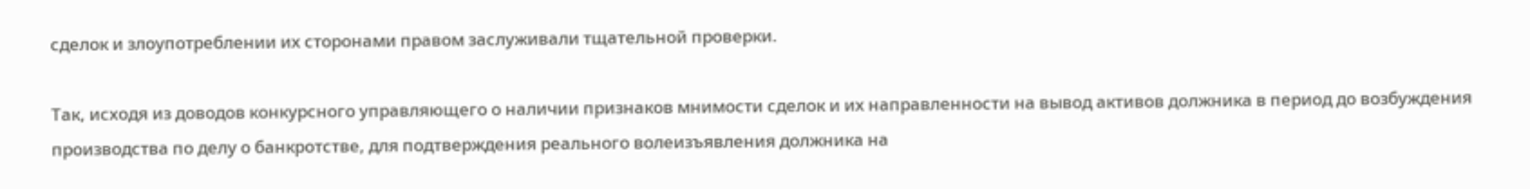сделок и злоупотреблении их сторонами правом заслуживали тщательной проверки.

Так, исходя из доводов конкурсного управляющего о наличии признаков мнимости сделок и их направленности на вывод активов должника в период до возбуждения производства по делу о банкротстве, для подтверждения реального волеизъявления должника на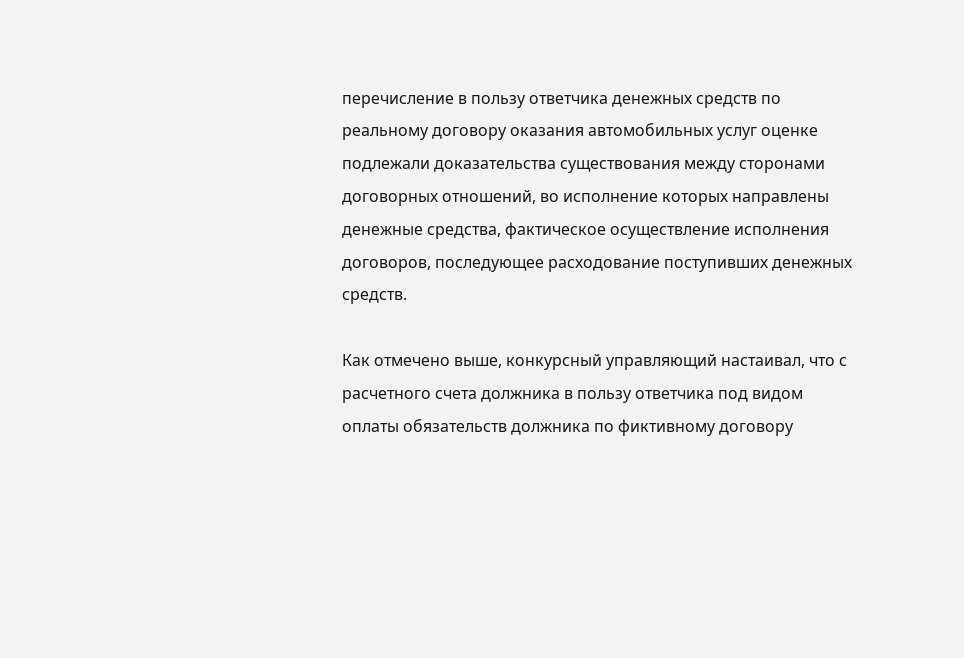перечисление в пользу ответчика денежных средств по реальному договору оказания автомобильных услуг оценке подлежали доказательства существования между сторонами договорных отношений, во исполнение которых направлены денежные средства, фактическое осуществление исполнения договоров, последующее расходование поступивших денежных средств.

Как отмечено выше, конкурсный управляющий настаивал, что с расчетного счета должника в пользу ответчика под видом оплаты обязательств должника по фиктивному договору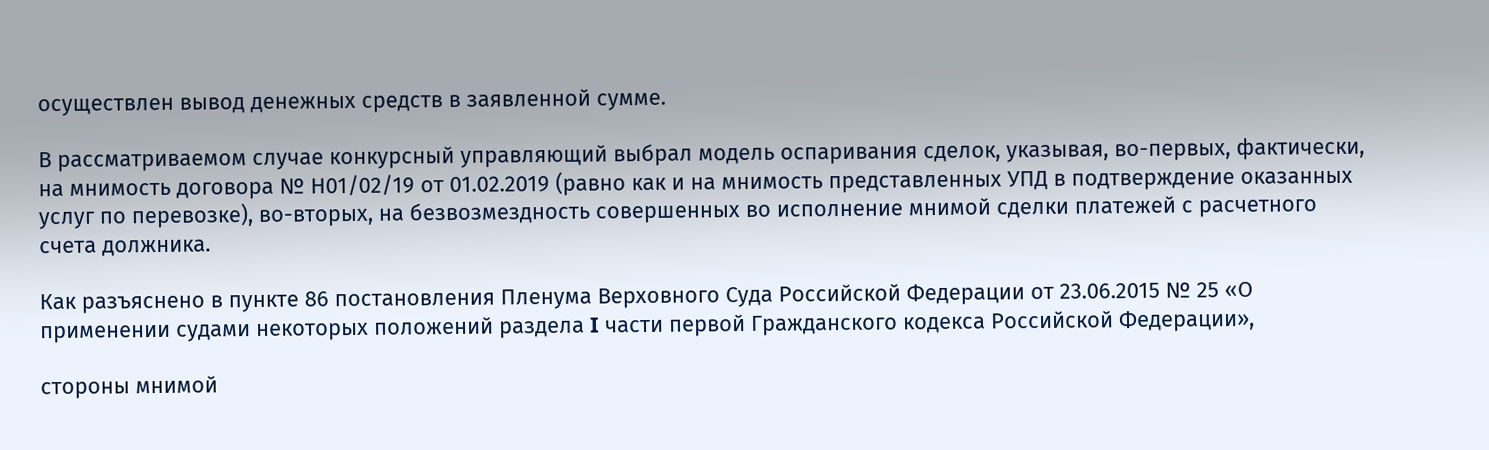осуществлен вывод денежных средств в заявленной сумме.

В рассматриваемом случае конкурсный управляющий выбрал модель оспаривания сделок, указывая, во-первых, фактически, на мнимость договора № Н01/02/19 от 01.02.2019 (равно как и на мнимость представленных УПД в подтверждение оказанных услуг по перевозке), во-вторых, на безвозмездность совершенных во исполнение мнимой сделки платежей с расчетного счета должника.

Как разъяснено в пункте 86 постановления Пленума Верховного Суда Российской Федерации от 23.06.2015 № 25 «О применении судами некоторых положений раздела I части первой Гражданского кодекса Российской Федерации»,

стороны мнимой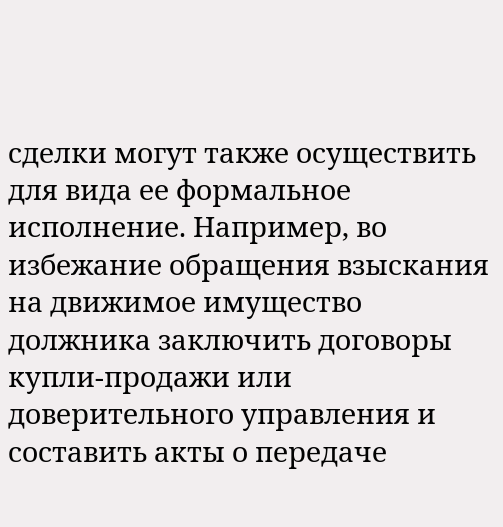сделки могут также осуществить для вида ее формальное исполнение. Например, во избежание обращения взыскания на движимое имущество должника заключить договоры купли-продажи или доверительного управления и составить акты о передаче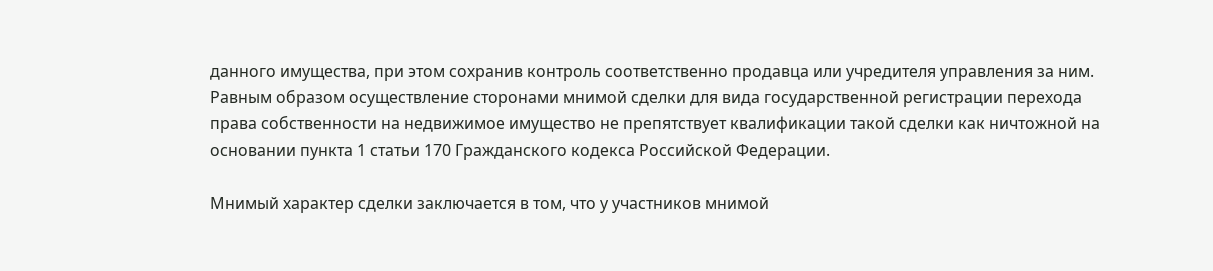данного имущества, при этом сохранив контроль соответственно продавца или учредителя управления за ним. Равным образом осуществление сторонами мнимой сделки для вида государственной регистрации перехода права собственности на недвижимое имущество не препятствует квалификации такой сделки как ничтожной на основании пункта 1 статьи 170 Гражданского кодекса Российской Федерации.

Мнимый характер сделки заключается в том, что у участников мнимой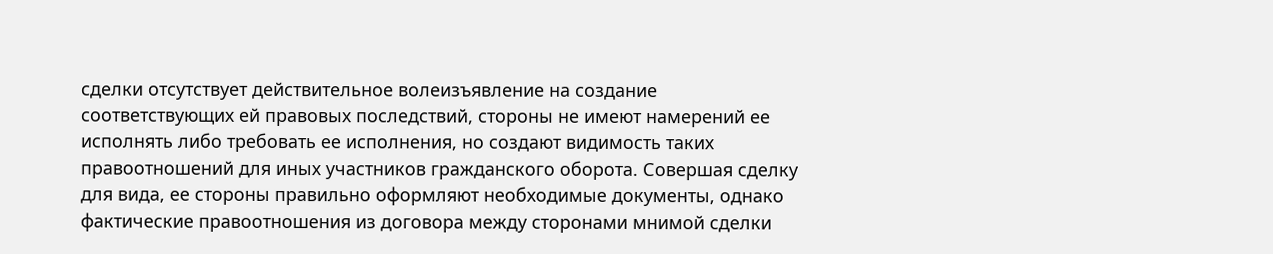сделки отсутствует действительное волеизъявление на создание соответствующих ей правовых последствий, стороны не имеют намерений ее исполнять либо требовать ее исполнения, но создают видимость таких правоотношений для иных участников гражданского оборота. Совершая сделку для вида, ее стороны правильно оформляют необходимые документы, однако фактические правоотношения из договора между сторонами мнимой сделки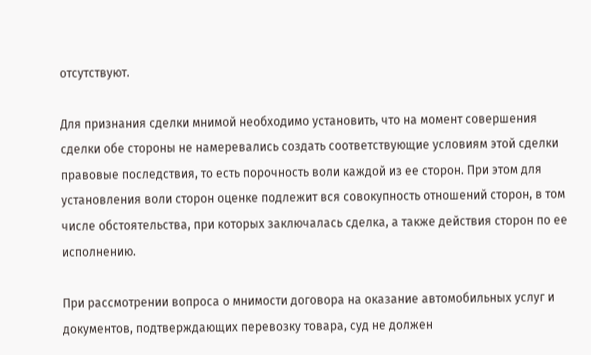отсутствуют.

Для признания сделки мнимой необходимо установить, что на момент совершения сделки обе стороны не намеревались создать соответствующие условиям этой сделки правовые последствия, то есть порочность воли каждой из ее сторон. При этом для установления воли сторон оценке подлежит вся совокупность отношений сторон, в том числе обстоятельства, при которых заключалась сделка, а также действия сторон по ее исполнению.

При рассмотрении вопроса о мнимости договора на оказание автомобильных услуг и документов, подтверждающих перевозку товара, суд не должен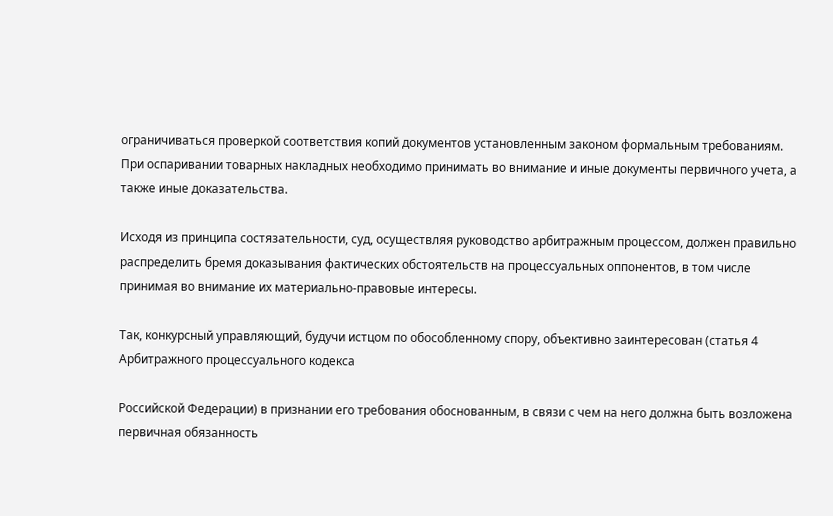ограничиваться проверкой соответствия копий документов установленным законом формальным требованиям. При оспаривании товарных накладных необходимо принимать во внимание и иные документы первичного учета, а также иные доказательства.

Исходя из принципа состязательности, суд, осуществляя руководство арбитражным процессом, должен правильно распределить бремя доказывания фактических обстоятельств на процессуальных оппонентов, в том числе принимая во внимание их материально-правовые интересы.

Так, конкурсный управляющий, будучи истцом по обособленному спору, объективно заинтересован (статья 4 Арбитражного процессуального кодекса

Российской Федерации) в признании его требования обоснованным, в связи с чем на него должна быть возложена первичная обязанность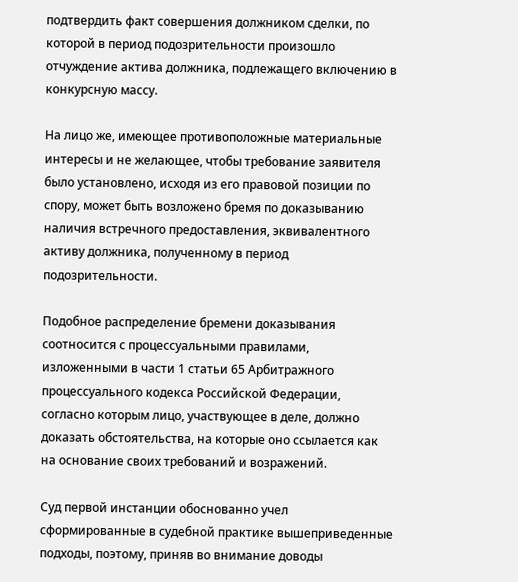подтвердить факт совершения должником сделки, по которой в период подозрительности произошло отчуждение актива должника, подлежащего включению в конкурсную массу.

На лицо же, имеющее противоположные материальные интересы и не желающее, чтобы требование заявителя было установлено, исходя из его правовой позиции по спору, может быть возложено бремя по доказыванию наличия встречного предоставления, эквивалентного активу должника, полученному в период подозрительности.

Подобное распределение бремени доказывания соотносится с процессуальными правилами, изложенными в части 1 статьи 65 Арбитражного процессуального кодекса Российской Федерации, согласно которым лицо, участвующее в деле, должно доказать обстоятельства, на которые оно ссылается как на основание своих требований и возражений.

Суд первой инстанции обоснованно учел сформированные в судебной практике вышеприведенные подходы, поэтому, приняв во внимание доводы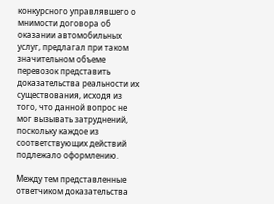конкурсного управлявшего о мнимости договора об оказании автомобильных услуг, предлагал при таком значительном объеме перевозок представить доказательства реальности их существования, исходя из того, что данной вопрос не мог вызывать затруднений, поскольку каждое из соответствующих действий подлежало оформлению.

Между тем представленные ответчиком доказательства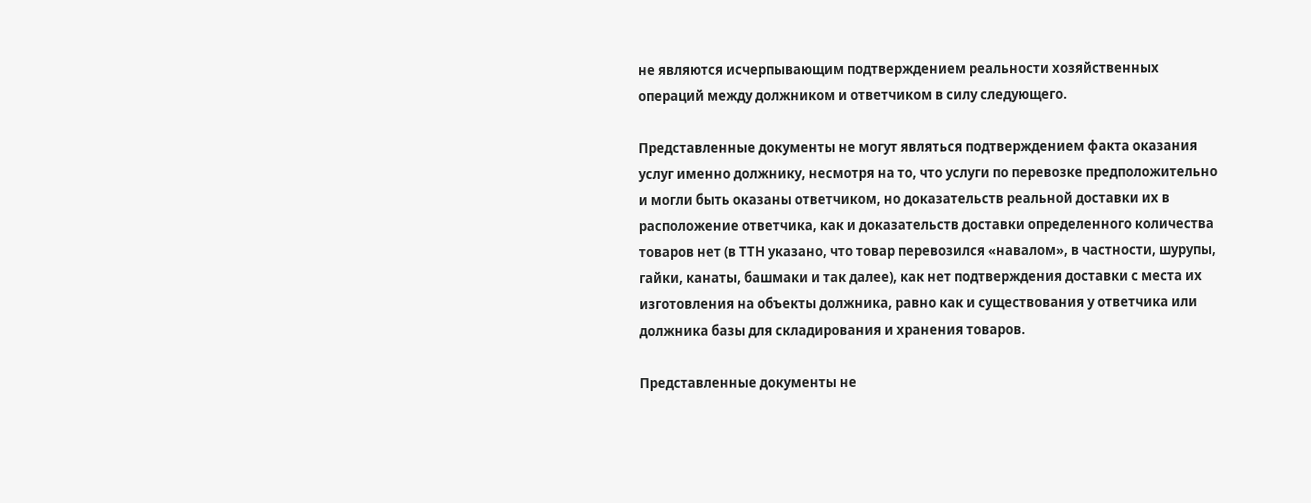не являются исчерпывающим подтверждением реальности хозяйственных операций между должником и ответчиком в силу следующего.

Представленные документы не могут являться подтверждением факта оказания услуг именно должнику, несмотря на то, что услуги по перевозке предположительно и могли быть оказаны ответчиком, но доказательств реальной доставки их в расположение ответчика, как и доказательств доставки определенного количества товаров нет (в ТТН указано, что товар перевозился «навалом», в частности, шурупы, гайки, канаты, башмаки и так далее), как нет подтверждения доставки с места их изготовления на объекты должника, равно как и существования у ответчика или должника базы для складирования и хранения товаров.

Представленные документы не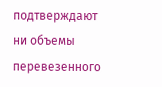подтверждают ни объемы перевезенного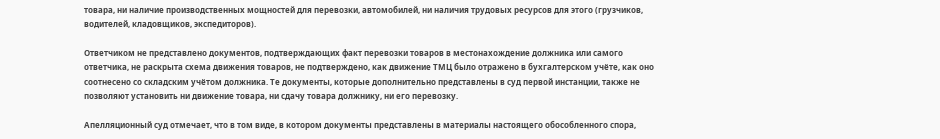товара, ни наличие производственных мощностей для перевозки, автомобилей, ни наличия трудовых ресурсов для этого (грузчиков, водителей, кладовщиков, экспедиторов).

Ответчиком не представлено документов, подтверждающих факт перевозки товаров в местонахождение должника или самого ответчика, не раскрыта схема движения товаров, не подтверждено, как движение ТМЦ было отражено в бухгалтерском учёте, как оно соотнесено со складским учётом должника. Те документы, которые дополнительно представлены в суд первой инстанции, также не позволяют установить ни движение товара, ни сдачу товара должнику, ни его перевозку.

Апелляционный суд отмечает, что в том виде, в котором документы представлены в материалы настоящего обособленного спора,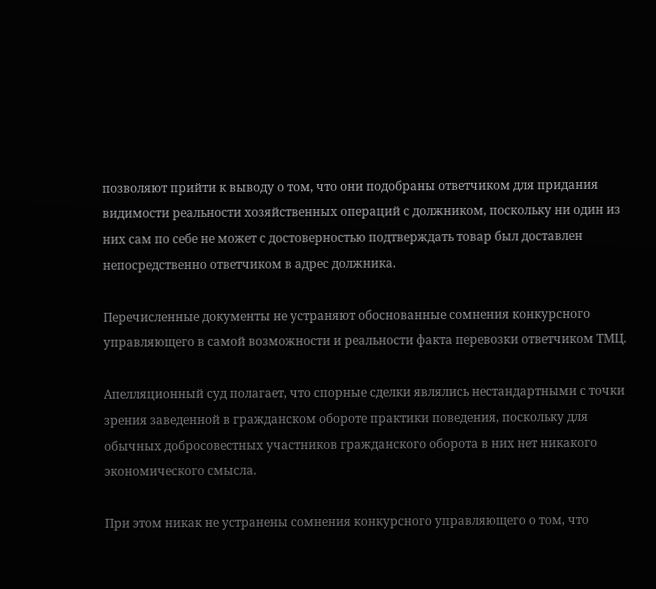позволяют прийти к выводу о том, что они подобраны ответчиком для придания видимости реальности хозяйственных операций с должником, поскольку ни один из них сам по себе не может с достоверностью подтверждать товар был доставлен непосредственно ответчиком в адрес должника.

Перечисленные документы не устраняют обоснованные сомнения конкурсного управляющего в самой возможности и реальности факта перевозки ответчиком ТМЦ.

Апелляционный суд полагает, что спорные сделки являлись нестандартными с точки зрения заведенной в гражданском обороте практики поведения, поскольку для обычных добросовестных участников гражданского оборота в них нет никакого экономического смысла.

При этом никак не устранены сомнения конкурсного управляющего о том, что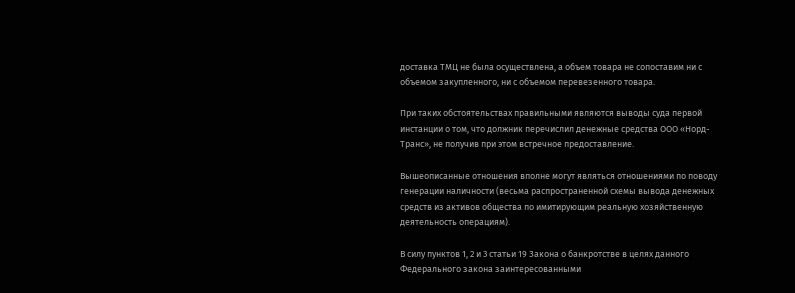доставка ТМЦ не была осуществлена, а объем товара не сопоставим ни с объемом закупленного, ни с объемом перевезенного товара.

При таких обстоятельствах правильными являются выводы суда первой инстанции о том, что должник перечислил денежные средства ООО «Норд-Транс», не получив при этом встречное предоставление.

Вышеописанные отношения вполне могут являться отношениями по поводу генерации наличности (весьма распространенной схемы вывода денежных средств из активов общества по имитирующим реальную хозяйственную деятельность операциям).

В силу пунктов 1, 2 и 3 статьи 19 Закона о банкротстве в целях данного Федерального закона заинтересованными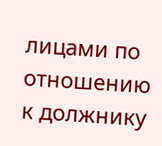лицами по отношению к должнику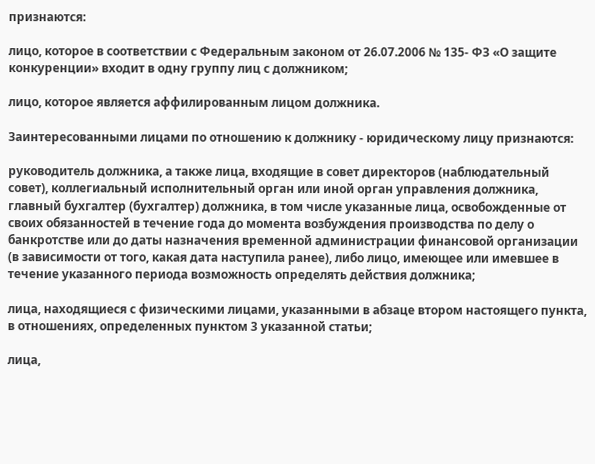признаются:

лицо, которое в соответствии с Федеральным законом от 26.07.2006 № 135- ФЗ «О защите конкуренции» входит в одну группу лиц с должником;

лицо, которое является аффилированным лицом должника.

Заинтересованными лицами по отношению к должнику - юридическому лицу признаются:

руководитель должника, а также лица, входящие в совет директоров (наблюдательный совет), коллегиальный исполнительный орган или иной орган управления должника, главный бухгалтер (бухгалтер) должника, в том числе указанные лица, освобожденные от своих обязанностей в течение года до момента возбуждения производства по делу о банкротстве или до даты назначения временной администрации финансовой организации (в зависимости от того, какая дата наступила ранее), либо лицо, имеющее или имевшее в течение указанного периода возможность определять действия должника;

лица, находящиеся с физическими лицами, указанными в абзаце втором настоящего пункта, в отношениях, определенных пунктом 3 указанной статьи;

лица,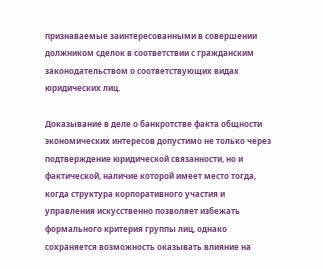признаваемые заинтересованными в совершении должником сделок в соответствии с гражданским законодательством о соответствующих видах юридических лиц.

Доказывание в деле о банкротстве факта общности экономических интересов допустимо не только через подтверждение юридической связанности, но и фактической, наличие которой имеет место тогда, когда структура корпоративного участия и управления искусственно позволяет избежать формального критерия группы лиц, однако сохраняется возможность оказывать влияние на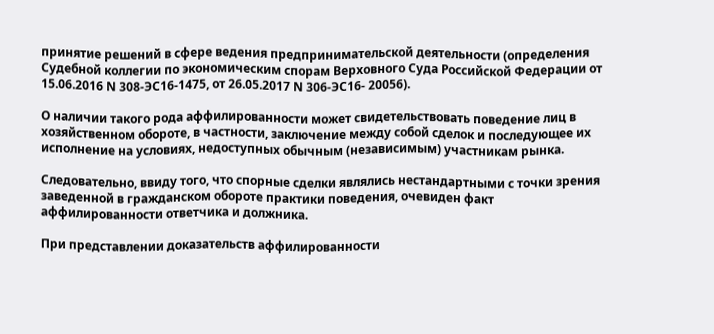принятие решений в сфере ведения предпринимательской деятельности (определения Судебной коллегии по экономическим спорам Верховного Суда Российской Федерации от 15.06.2016 N 308-ЭС16-1475, от 26.05.2017 N 306-ЭС16- 20056).

О наличии такого рода аффилированности может свидетельствовать поведение лиц в хозяйственном обороте, в частности, заключение между собой сделок и последующее их исполнение на условиях, недоступных обычным (независимым) участникам рынка.

Следовательно, ввиду того, что спорные сделки являлись нестандартными с точки зрения заведенной в гражданском обороте практики поведения, очевиден факт аффилированности ответчика и должника.

При представлении доказательств аффилированности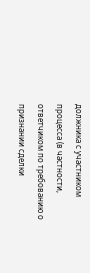должника с участником процесса (в частности, ответчиком по требованию о признании сделки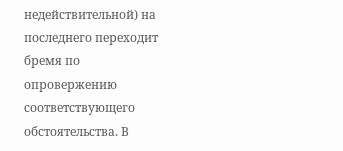недействительной) на последнего переходит бремя по опровержению соответствующего обстоятельства. В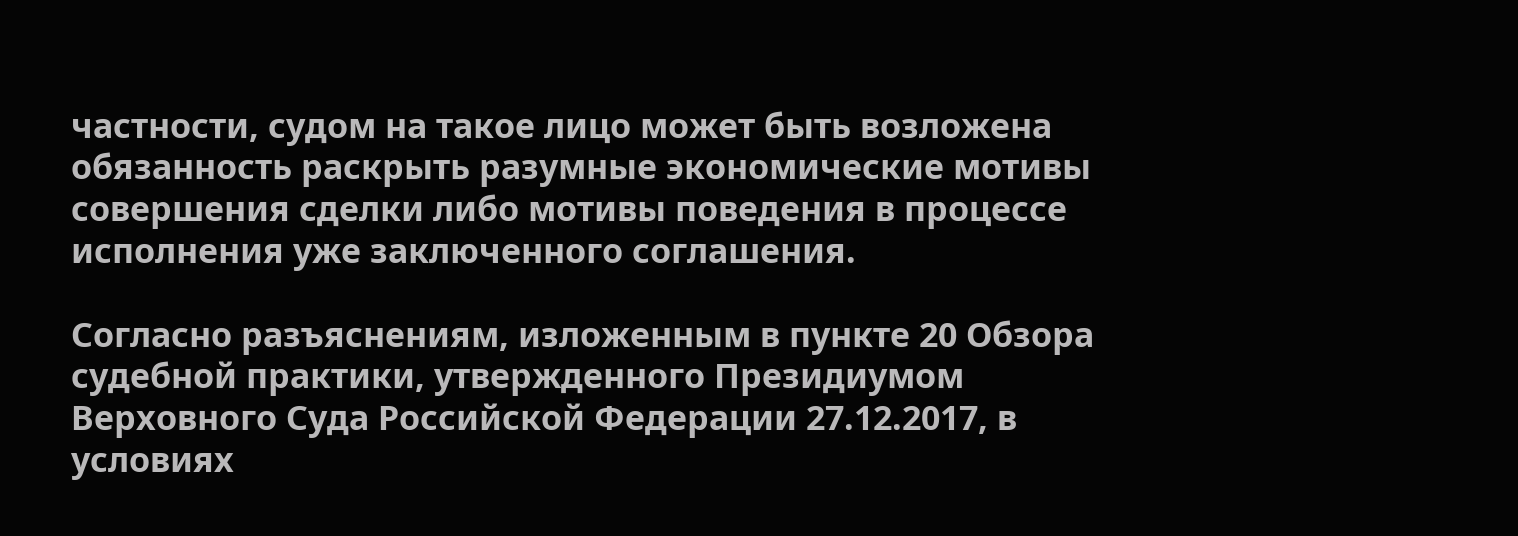частности, судом на такое лицо может быть возложена обязанность раскрыть разумные экономические мотивы совершения сделки либо мотивы поведения в процессе исполнения уже заключенного соглашения.

Согласно разъяснениям, изложенным в пункте 20 Обзора судебной практики, утвержденного Президиумом Верховного Суда Российской Федерации 27.12.2017, в условиях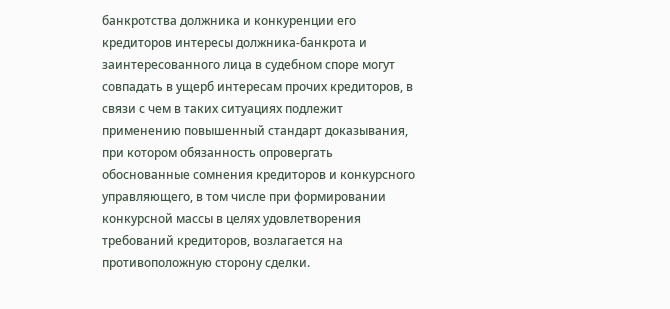банкротства должника и конкуренции его кредиторов интересы должника-банкрота и заинтересованного лица в судебном споре могут совпадать в ущерб интересам прочих кредиторов, в связи с чем в таких ситуациях подлежит применению повышенный стандарт доказывания, при котором обязанность опровергать обоснованные сомнения кредиторов и конкурсного управляющего, в том числе при формировании конкурсной массы в целях удовлетворения требований кредиторов, возлагается на противоположную сторону сделки.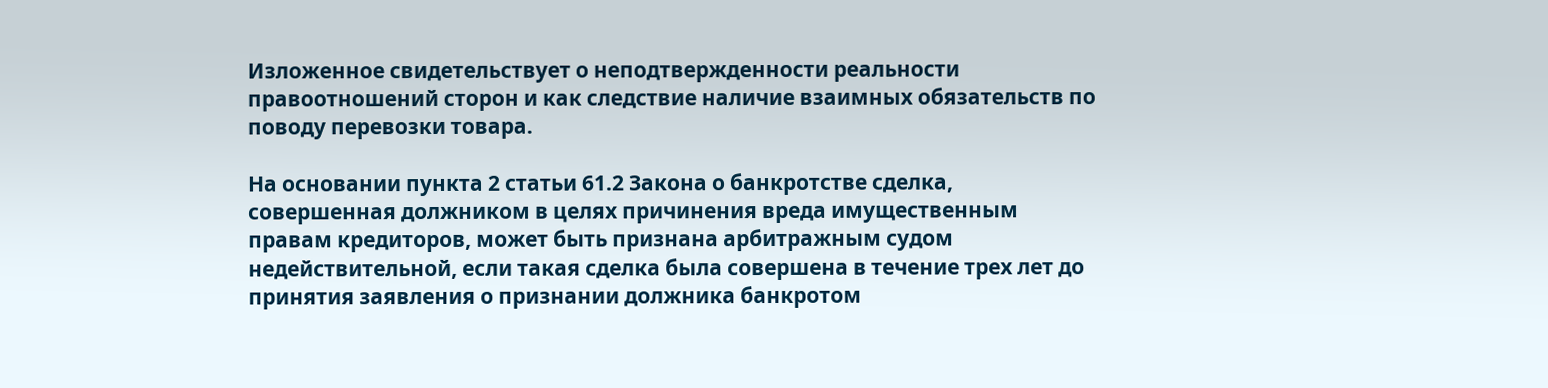Изложенное свидетельствует о неподтвержденности реальности правоотношений сторон и как следствие наличие взаимных обязательств по поводу перевозки товара.

На основании пункта 2 статьи 61.2 Закона о банкротстве сделка, совершенная должником в целях причинения вреда имущественным правам кредиторов, может быть признана арбитражным судом недействительной, если такая сделка была совершена в течение трех лет до принятия заявления о признании должника банкротом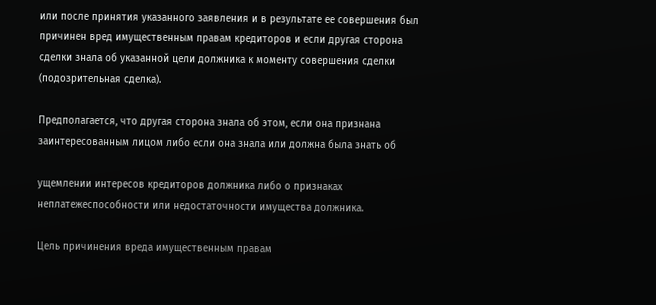или после принятия указанного заявления и в результате ее совершения был причинен вред имущественным правам кредиторов и если другая сторона сделки знала об указанной цели должника к моменту совершения сделки (подозрительная сделка).

Предполагается, что другая сторона знала об этом, если она признана заинтересованным лицом либо если она знала или должна была знать об

ущемлении интересов кредиторов должника либо о признаках неплатежеспособности или недостаточности имущества должника.

Цель причинения вреда имущественным правам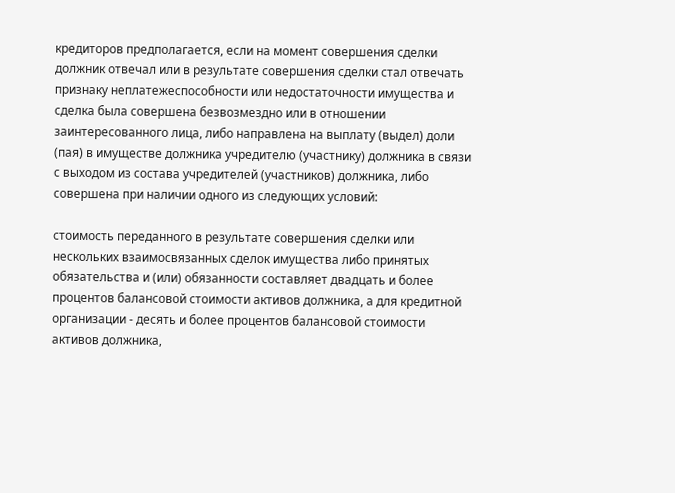кредиторов предполагается, если на момент совершения сделки должник отвечал или в результате совершения сделки стал отвечать признаку неплатежеспособности или недостаточности имущества и сделка была совершена безвозмездно или в отношении заинтересованного лица, либо направлена на выплату (выдел) доли (пая) в имуществе должника учредителю (участнику) должника в связи с выходом из состава учредителей (участников) должника, либо совершена при наличии одного из следующих условий:

стоимость переданного в результате совершения сделки или нескольких взаимосвязанных сделок имущества либо принятых обязательства и (или) обязанности составляет двадцать и более процентов балансовой стоимости активов должника, а для кредитной организации - десять и более процентов балансовой стоимости активов должника,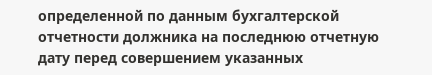определенной по данным бухгалтерской отчетности должника на последнюю отчетную дату перед совершением указанных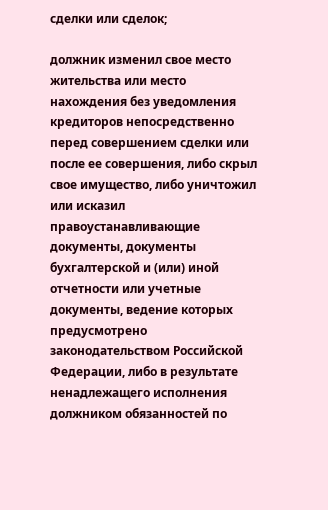сделки или сделок;

должник изменил свое место жительства или место нахождения без уведомления кредиторов непосредственно перед совершением сделки или после ее совершения, либо скрыл свое имущество, либо уничтожил или исказил правоустанавливающие документы, документы бухгалтерской и (или) иной отчетности или учетные документы, ведение которых предусмотрено законодательством Российской Федерации, либо в результате ненадлежащего исполнения должником обязанностей по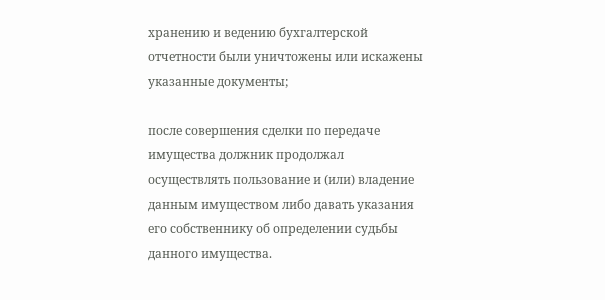хранению и ведению бухгалтерской отчетности были уничтожены или искажены указанные документы;

после совершения сделки по передаче имущества должник продолжал осуществлять пользование и (или) владение данным имуществом либо давать указания его собственнику об определении судьбы данного имущества.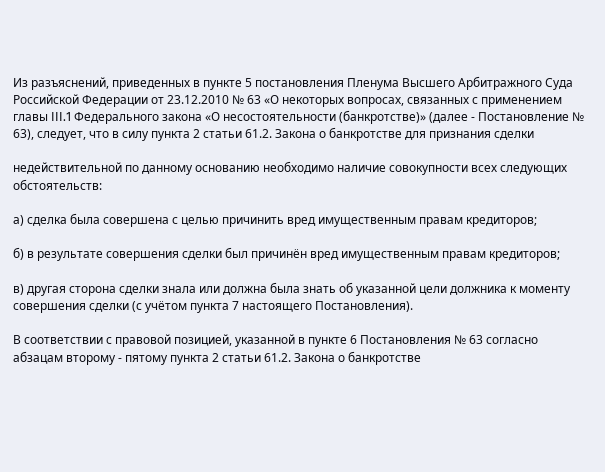Из разъяснений, приведенных в пункте 5 постановления Пленума Высшего Арбитражного Суда Российской Федерации от 23.12.2010 № 63 «О некоторых вопросах, связанных с применением главы III.1 Федерального закона «О несостоятельности (банкротстве)» (далее - Постановление № 63), следует, что в силу пункта 2 статьи 61.2. Закона о банкротстве для признания сделки

недействительной по данному основанию необходимо наличие совокупности всех следующих обстоятельств:

а) сделка была совершена с целью причинить вред имущественным правам кредиторов;

б) в результате совершения сделки был причинён вред имущественным правам кредиторов;

в) другая сторона сделки знала или должна была знать об указанной цели должника к моменту совершения сделки (с учётом пункта 7 настоящего Постановления).

В соответствии с правовой позицией, указанной в пункте 6 Постановления № 63 согласно абзацам второму - пятому пункта 2 статьи 61.2. Закона о банкротстве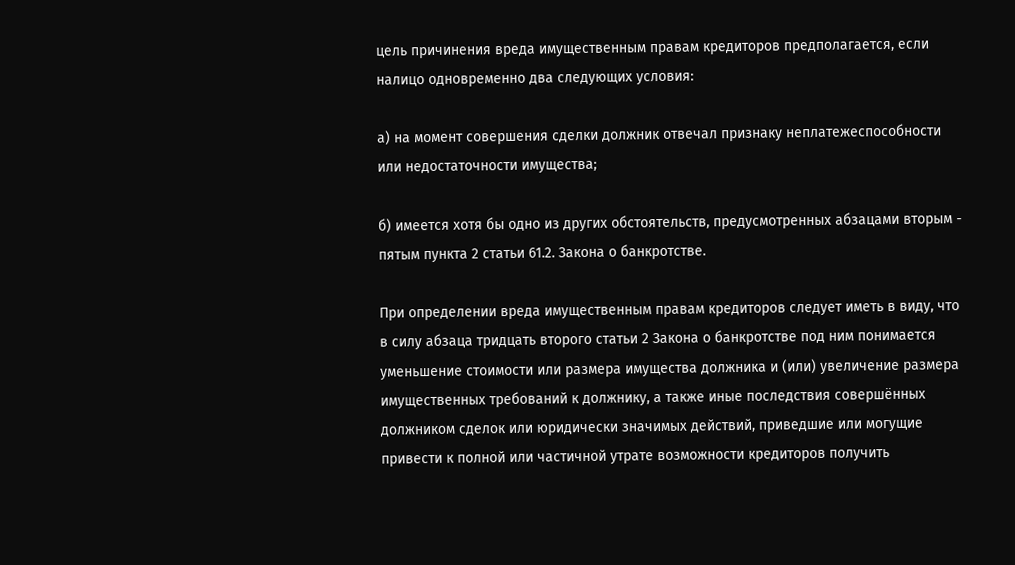цель причинения вреда имущественным правам кредиторов предполагается, если налицо одновременно два следующих условия:

а) на момент совершения сделки должник отвечал признаку неплатежеспособности или недостаточности имущества;

б) имеется хотя бы одно из других обстоятельств, предусмотренных абзацами вторым - пятым пункта 2 статьи 61.2. Закона о банкротстве.

При определении вреда имущественным правам кредиторов следует иметь в виду, что в силу абзаца тридцать второго статьи 2 Закона о банкротстве под ним понимается уменьшение стоимости или размера имущества должника и (или) увеличение размера имущественных требований к должнику, а также иные последствия совершённых должником сделок или юридически значимых действий, приведшие или могущие привести к полной или частичной утрате возможности кредиторов получить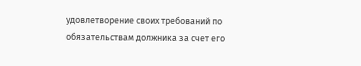удовлетворение своих требований по обязательствам должника за счет его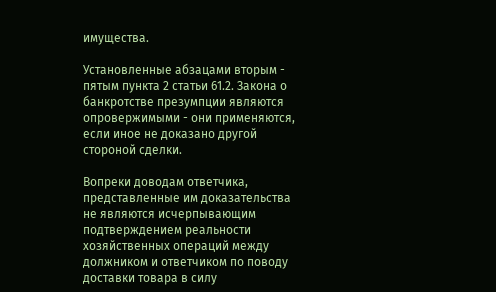имущества.

Установленные абзацами вторым - пятым пункта 2 статьи 61.2. Закона о банкротстве презумпции являются опровержимыми - они применяются, если иное не доказано другой стороной сделки.

Вопреки доводам ответчика, представленные им доказательства не являются исчерпывающим подтверждением реальности хозяйственных операций между должником и ответчиком по поводу доставки товара в силу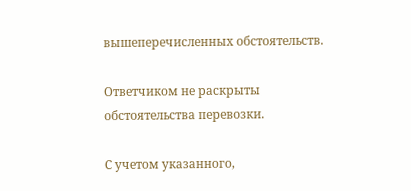вышеперечисленных обстоятельств.

Ответчиком не раскрыты обстоятельства перевозки.

С учетом указанного,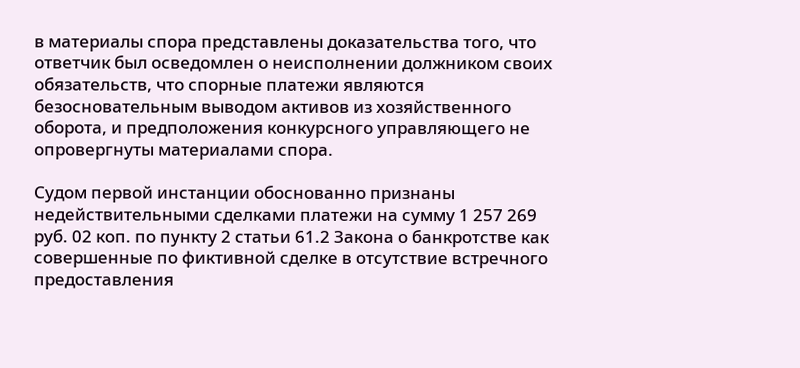в материалы спора представлены доказательства того, что ответчик был осведомлен о неисполнении должником своих обязательств, что спорные платежи являются безосновательным выводом активов из хозяйственного оборота, и предположения конкурсного управляющего не опровергнуты материалами спора.

Судом первой инстанции обоснованно признаны недействительными сделками платежи на сумму 1 257 269 руб. 02 коп. по пункту 2 статьи 61.2 Закона о банкротстве как совершенные по фиктивной сделке в отсутствие встречного предоставления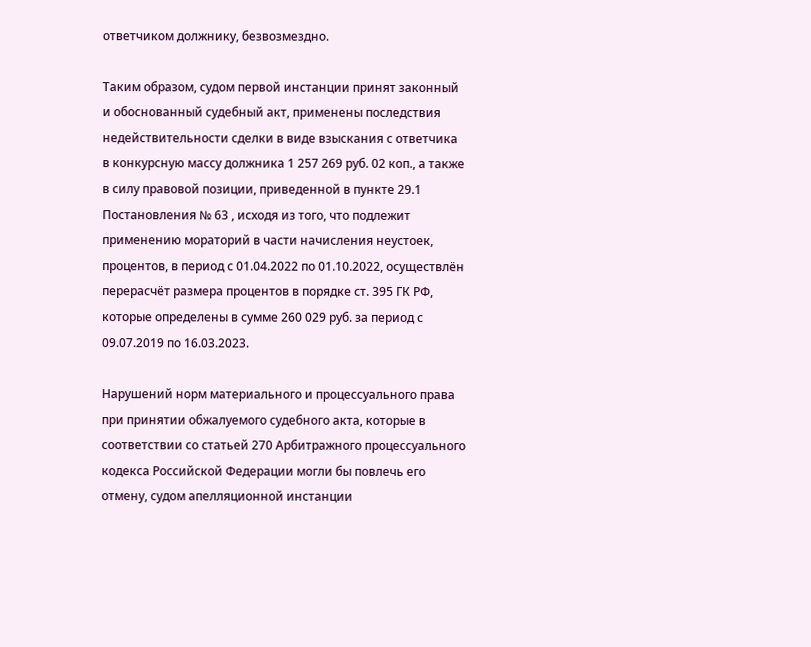ответчиком должнику, безвозмездно.

Таким образом, судом первой инстанции принят законный и обоснованный судебный акт, применены последствия недействительности сделки в виде взыскания с ответчика в конкурсную массу должника 1 257 269 руб. 02 коп., а также в силу правовой позиции, приведенной в пункте 29.1 Постановления № 63 , исходя из того, что подлежит применению мораторий в части начисления неустоек, процентов, в период с 01.04.2022 по 01.10.2022, осуществлён перерасчёт размера процентов в порядке ст. 395 ГК РФ, которые определены в сумме 260 029 руб. за период с 09.07.2019 по 16.03.2023.

Нарушений норм материального и процессуального права при принятии обжалуемого судебного акта, которые в соответствии со статьей 270 Арбитражного процессуального кодекса Российской Федерации могли бы повлечь его отмену, судом апелляционной инстанции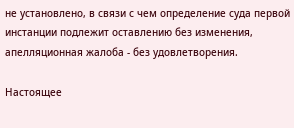не установлено, в связи с чем определение суда первой инстанции подлежит оставлению без изменения, апелляционная жалоба - без удовлетворения.

Настоящее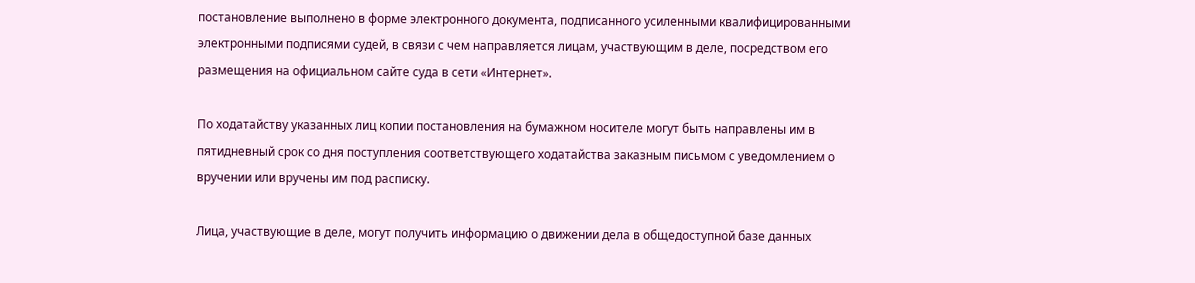постановление выполнено в форме электронного документа, подписанного усиленными квалифицированными электронными подписями судей, в связи с чем направляется лицам, участвующим в деле, посредством его размещения на официальном сайте суда в сети «Интернет».

По ходатайству указанных лиц копии постановления на бумажном носителе могут быть направлены им в пятидневный срок со дня поступления соответствующего ходатайства заказным письмом с уведомлением о вручении или вручены им под расписку.

Лица, участвующие в деле, могут получить информацию о движении дела в общедоступной базе данных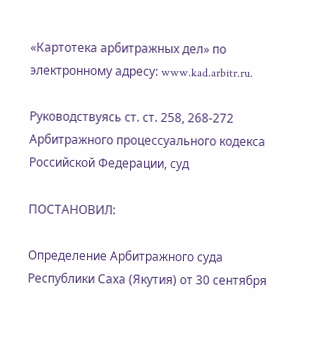«Картотека арбитражных дел» по электронному адресу: www.kad.arbitr.ru.

Руководствуясь ст. ст. 258, 268-272 Арбитражного процессуального кодекса Российской Федерации, суд

ПОСТАНОВИЛ:

Определение Арбитражного суда Республики Саха (Якутия) от 30 сентября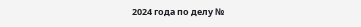2024 года по делу №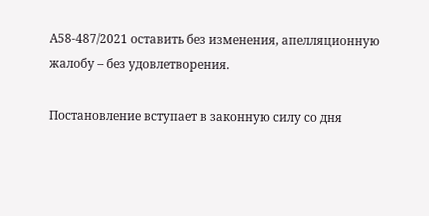А58-487/2021 оставить без изменения, апелляционную жалобу – без удовлетворения.

Постановление вступает в законную силу со дня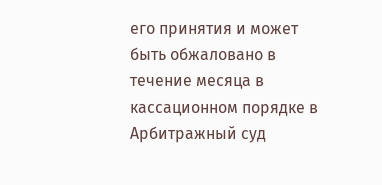его принятия и может быть обжаловано в течение месяца в кассационном порядке в Арбитражный суд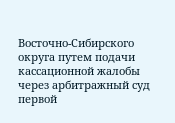Восточно-Сибирского округа путем подачи кассационной жалобы через арбитражный суд первой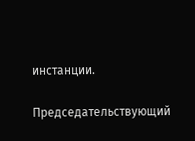инстанции.

Председательствующий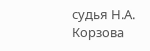судья Н.А. Корзова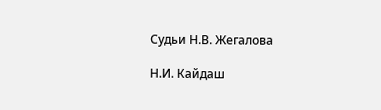Судьи Н.В. Жегалова

Н.И. Кайдаш